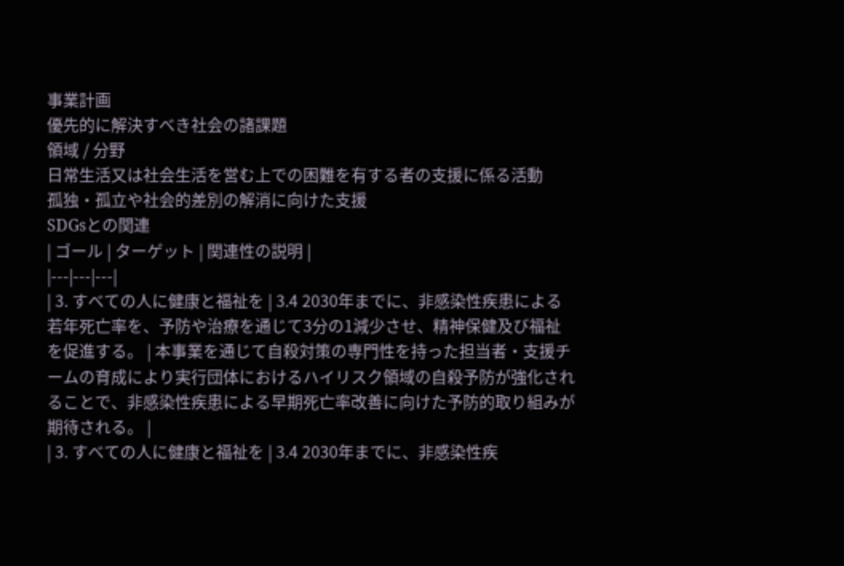事業計画
優先的に解決すべき社会の諸課題
領域 / 分野
日常生活又は社会生活を営む上での困難を有する者の支援に係る活動
孤独・孤立や社会的差別の解消に向けた支援
SDGsとの関連
| ゴール | ターゲット | 関連性の説明 |
|---|---|---|
| 3. すべての人に健康と福祉を | 3.4 2030年までに、非感染性疾患による若年死亡率を、予防や治療を通じて3分の1減少させ、精神保健及び福祉を促進する。 | 本事業を通じて自殺対策の専門性を持った担当者・支援チームの育成により実行団体におけるハイリスク領域の自殺予防が強化されることで、非感染性疾患による早期死亡率改善に向けた予防的取り組みが期待される。 |
| 3. すべての人に健康と福祉を | 3.4 2030年までに、非感染性疾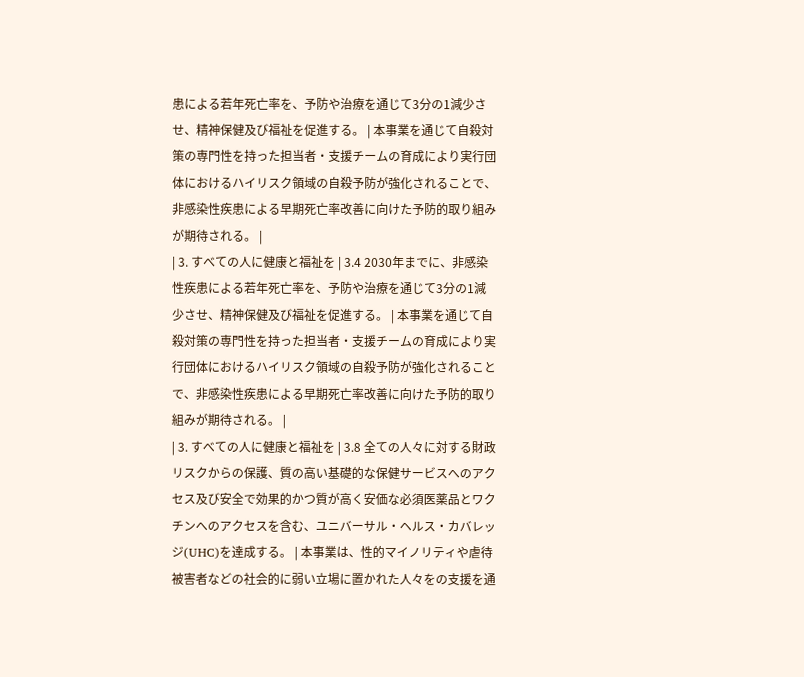患による若年死亡率を、予防や治療を通じて3分の1減少させ、精神保健及び福祉を促進する。 | 本事業を通じて自殺対策の専門性を持った担当者・支援チームの育成により実行団体におけるハイリスク領域の自殺予防が強化されることで、非感染性疾患による早期死亡率改善に向けた予防的取り組みが期待される。 |
| 3. すべての人に健康と福祉を | 3.4 2030年までに、非感染性疾患による若年死亡率を、予防や治療を通じて3分の1減少させ、精神保健及び福祉を促進する。 | 本事業を通じて自殺対策の専門性を持った担当者・支援チームの育成により実行団体におけるハイリスク領域の自殺予防が強化されることで、非感染性疾患による早期死亡率改善に向けた予防的取り組みが期待される。 |
| 3. すべての人に健康と福祉を | 3.8 全ての人々に対する財政リスクからの保護、質の高い基礎的な保健サービスへのアクセス及び安全で効果的かつ質が高く安価な必須医薬品とワクチンへのアクセスを含む、ユニバーサル・ヘルス・カバレッジ(UHC)を達成する。 | 本事業は、性的マイノリティや虐待被害者などの社会的に弱い立場に置かれた人々をの支援を通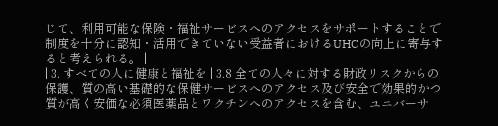じて、利用可能な保険・福祉サービスへのアクセスをサポートすることで制度を十分に認知・活用できていない受益者におけるUHCの向上に寄与すると考えられる。 |
| 3. すべての人に健康と福祉を | 3.8 全ての人々に対する財政リスクからの保護、質の高い基礎的な保健サービスへのアクセス及び安全で効果的かつ質が高く安価な必須医薬品とワクチンへのアクセスを含む、ユニバーサ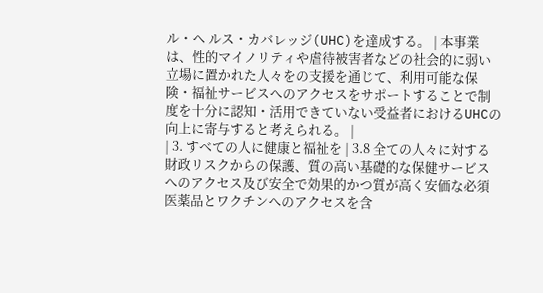ル・ヘ ルス・カバレッジ(UHC)を達成する。 | 本事業は、性的マイノリティや虐待被害者などの社会的に弱い立場に置かれた人々をの支援を通じて、利用可能な保険・福祉サービスへのアクセスをサポートすることで制度を十分に認知・活用できていない受益者におけるUHCの向上に寄与すると考えられる。 |
| 3. すべての人に健康と福祉を | 3.8 全ての人々に対する財政リスクからの保護、質の高い基礎的な保健サービスへのアクセス及び安全で効果的かつ質が高く安価な必須医薬品とワクチンへのアクセスを含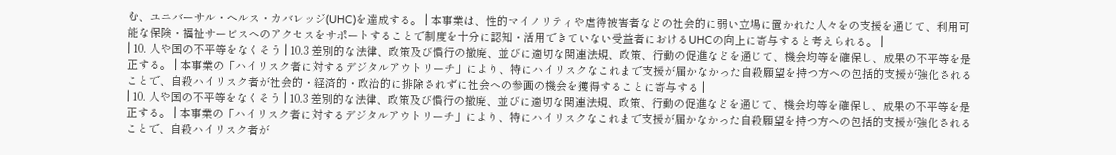む、ユニバーサル・ヘルス・カバレッジ(UHC)を達成する。 | 本事業は、性的マイノリティや虐待被害者などの社会的に弱い立場に置かれた人々をの支援を通じて、利用可能な保険・福祉サービスへのアクセスをサポートすることで制度を十分に認知・活用できていない受益者におけるUHCの向上に寄与すると考えられる。 |
| 10. 人や国の不平等をなくそう | 10.3 差別的な法律、政策及び慣行の撤廃、並びに適切な関連法規、政策、行動の促進などを通じて、機会均等を確保し、成果の不平等を是正する。 | 本事業の「ハイリスク者に対するデジタルアウトリーチ」により、特にハイリスクなこれまで支援が届かなかった自殺願望を持つ方への包括的支援が強化されることで、自殺ハイリスク者が社会的・経済的・政治的に排除されずに社会への参画の機会を獲得することに寄与する |
| 10. 人や国の不平等をなくそう | 10.3 差別的な法律、政策及び慣行の撤廃、並びに適切な関連法規、政策、行動の促進などを通じて、機会均等を確保し、成果の不平等を是正する。 | 本事業の「ハイリスク者に対するデジタルアウトリーチ」により、特にハイリスクなこれまで支援が届かなかった自殺願望を持つ方への包括的支援が強化されることで、自殺ハイリスク者が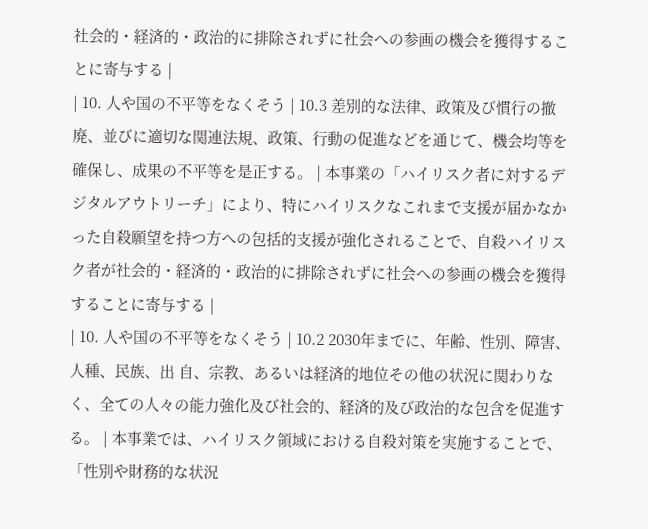社会的・経済的・政治的に排除されずに社会への参画の機会を獲得することに寄与する |
| 10. 人や国の不平等をなくそう | 10.3 差別的な法律、政策及び慣行の撤廃、並びに適切な関連法規、政策、行動の促進などを通じて、機会均等を確保し、成果の不平等を是正する。 | 本事業の「ハイリスク者に対するデジタルアウトリーチ」により、特にハイリスクなこれまで支援が届かなかった自殺願望を持つ方への包括的支援が強化されることで、自殺ハイリスク者が社会的・経済的・政治的に排除されずに社会への参画の機会を獲得することに寄与する |
| 10. 人や国の不平等をなくそう | 10.2 2030年までに、年齢、性別、障害、人種、民族、出 自、宗教、あるいは経済的地位その他の状況に関わりなく、全ての人々の能力強化及び社会的、経済的及び政治的な包含を促進する。 | 本事業では、ハイリスク領域における自殺対策を実施することで、「性別や財務的な状況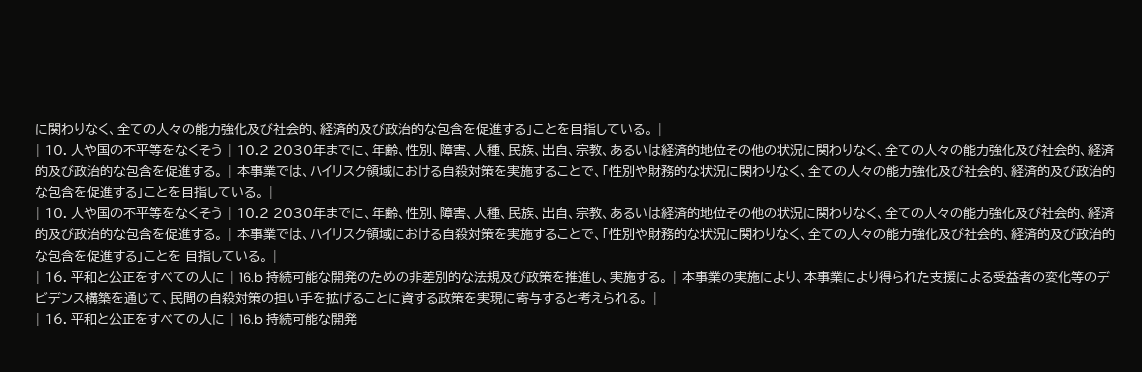に関わりなく、全ての人々の能力強化及び社会的、経済的及び政治的な包含を促進する」ことを目指している。 |
| 10. 人や国の不平等をなくそう | 10.2 2030年までに、年齢、性別、障害、人種、民族、出自、宗教、あるいは経済的地位その他の状況に関わりなく、全ての人々の能力強化及び社会的、経済的及び政治的な包含を促進する。 | 本事業では、ハイリスク領域における自殺対策を実施することで、「性別や財務的な状況に関わりなく、全ての人々の能力強化及び社会的、経済的及び政治的な包含を促進する」ことを目指している。 |
| 10. 人や国の不平等をなくそう | 10.2 2030年までに、年齢、性別、障害、人種、民族、出自、宗教、あるいは経済的地位その他の状況に関わりなく、全ての人々の能力強化及び社会的、経済的及び政治的な包含を促進する。 | 本事業では、ハイリスク領域における自殺対策を実施することで、「性別や財務的な状況に関わりなく、全ての人々の能力強化及び社会的、経済的及び政治的な包含を促進する」ことを 目指している。 |
| 16. 平和と公正をすべての人に | 16.b 持続可能な開発のための非差別的な法規及び政策を推進し、実施する。 | 本事業の実施により、本事業により得られた支援による受益者の変化等のデビデンス構築を通じて、民間の自殺対策の担い手を拡げることに資する政策を実現に寄与すると考えられる。 |
| 16. 平和と公正をすべての人に | 16.b 持続可能な開発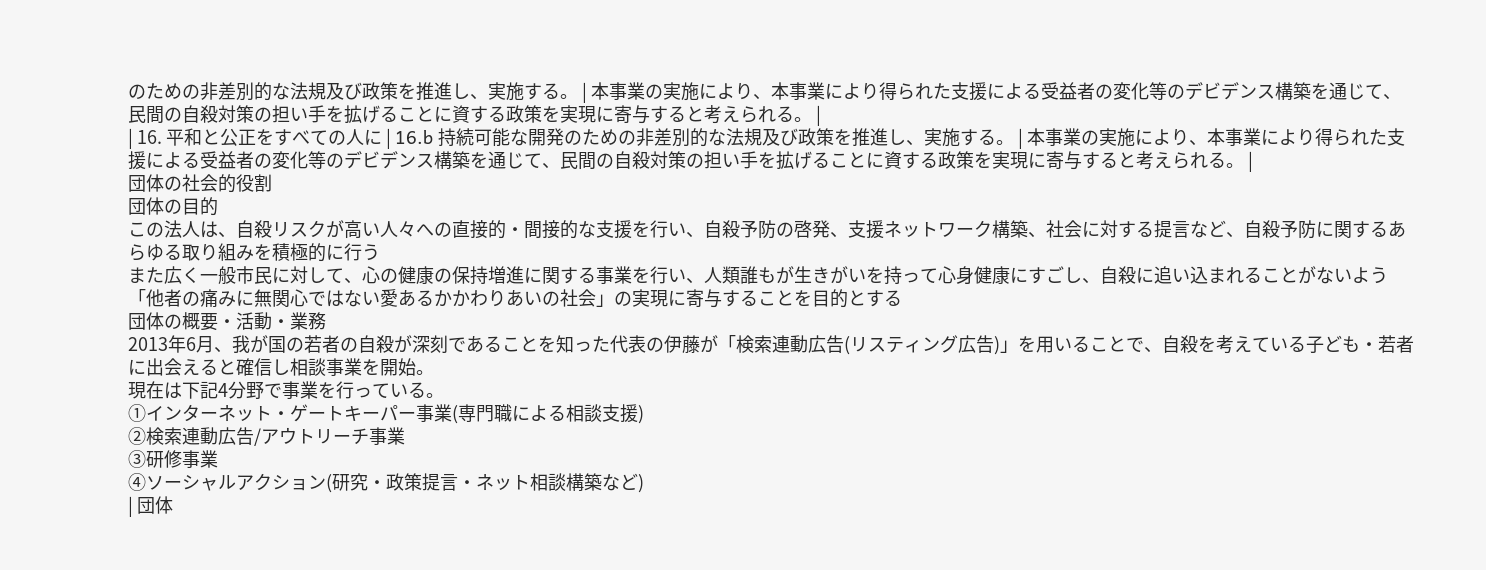のための非差別的な法規及び政策を推進し、実施する。 | 本事業の実施により、本事業により得られた支援による受益者の変化等のデビデンス構築を通じて、民間の自殺対策の担い手を拡げることに資する政策を実現に寄与すると考えられる。 |
| 16. 平和と公正をすべての人に | 16.b 持続可能な開発のための非差別的な法規及び政策を推進し、実施する。 | 本事業の実施により、本事業により得られた支援による受益者の変化等のデビデンス構築を通じて、民間の自殺対策の担い手を拡げることに資する政策を実現に寄与すると考えられる。 |
団体の社会的役割
団体の目的
この法人は、自殺リスクが高い人々への直接的・間接的な支援を行い、自殺予防の啓発、支援ネットワーク構築、社会に対する提言など、自殺予防に関するあらゆる取り組みを積極的に行う
また広く一般市民に対して、心の健康の保持増進に関する事業を行い、人類誰もが生きがいを持って心身健康にすごし、自殺に追い込まれることがないよう「他者の痛みに無関心ではない愛あるかかわりあいの社会」の実現に寄与することを目的とする
団体の概要・活動・業務
2013年6月、我が国の若者の自殺が深刻であることを知った代表の伊藤が「検索連動広告(リスティング広告)」を用いることで、自殺を考えている子ども・若者に出会えると確信し相談事業を開始。
現在は下記4分野で事業を行っている。
①インターネット・ゲートキーパー事業(専門職による相談支援)
②検索連動広告/アウトリーチ事業
③研修事業
④ソーシャルアクション(研究・政策提言・ネット相談構築など)
| 団体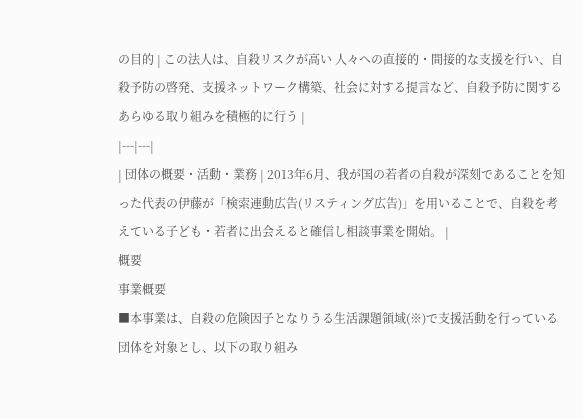の目的 | この法人は、自殺リスクが高い 人々への直接的・間接的な支援を行い、自殺予防の啓発、支援ネットワーク構築、社会に対する提言など、自殺予防に関するあらゆる取り組みを積極的に行う |
|---|---|
| 団体の概要・活動・業務 | 2013年6月、我が国の若者の自殺が深刻であることを知った代表の伊藤が「検索連動広告(リスティング広告)」を用いることで、自殺を考えている子ども・若者に出会えると確信し相談事業を開始。 |
概要
事業概要
■本事業は、自殺の危険因子となりうる生活課題領域(※)で支援活動を行っている団体を対象とし、以下の取り組み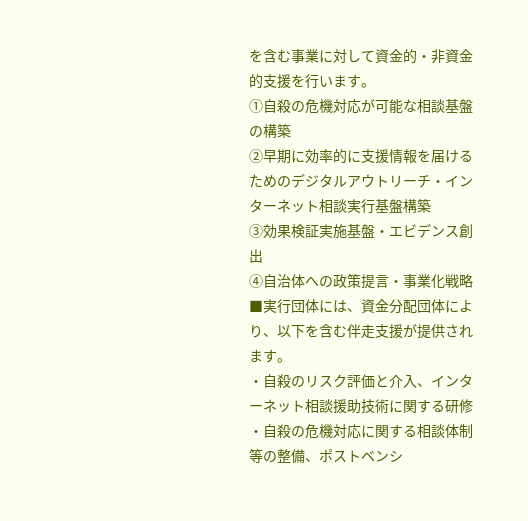を含む事業に対して資金的・非資金的支援を行います。
①自殺の危機対応が可能な相談基盤の構築
②早期に効率的に支援情報を届ける ためのデジタルアウトリーチ・インターネット相談実行基盤構築
③効果検証実施基盤・エビデンス創出
④自治体への政策提言・事業化戦略
■実行団体には、資金分配団体により、以下を含む伴走支援が提供されます。
・自殺のリスク評価と介入、インターネット相談援助技術に関する研修
・自殺の危機対応に関する相談体制等の整備、ポストベンシ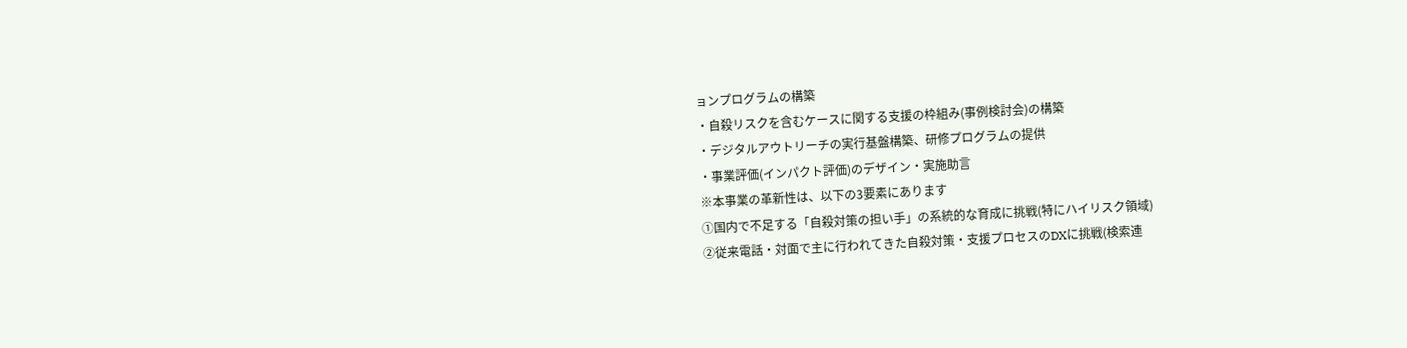ョンプログラムの構築
・自殺リスクを含むケースに関する支援の枠組み(事例検討会)の構築
・デジタルアウトリーチの実行基盤構築、研修プログラムの提供
・事業評価(インパクト評価)のデザイン・実施助言
※本事業の革新性は、以下の3要素にあります
①国内で不足する「自殺対策の担い手」の系統的な育成に挑戦(特にハイリスク領域)
②従来電話・対面で主に行われてきた自殺対策・支援プロセスのDXに挑戦(検索連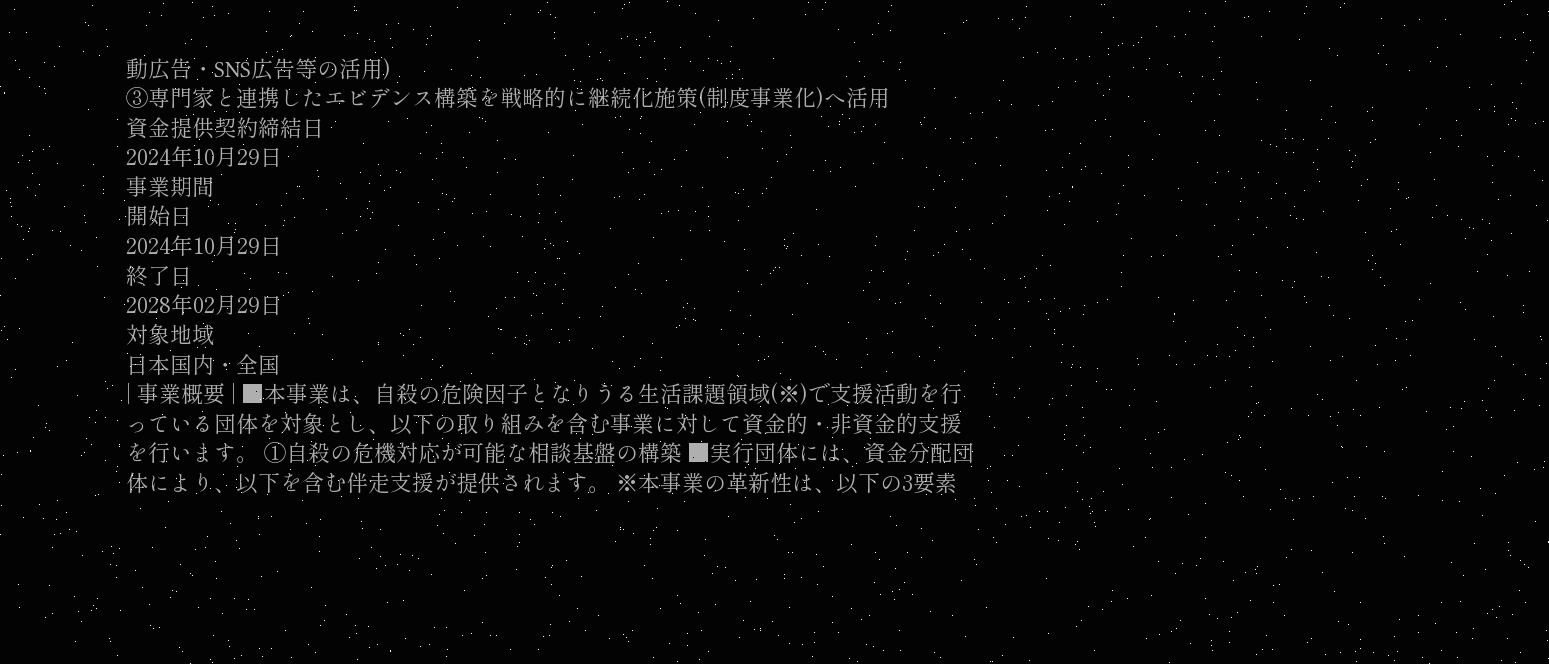動広告・SNS広告等の活用)
③専門家と連携したエビデンス構築を戦略的に継続化施策(制度事業化)へ活用
資金提供契約締結日
2024年10月29日
事業期間
開始日
2024年10月29日
終了日
2028年02月29日
対象地域
日本国内・全国
| 事業概要 | ■本事業は、自殺の危険因子となりうる生活課題領域(※)で支援活動を行っている団体を対象とし、以下の取り組みを含む事業に対して資金的・非資金的支援を行います。 ①自殺の危機対応が可能な相談基盤の構築 ■実行団体には、資金分配団体により、以下を含む伴走支援が提供されます。 ※本事業の革新性は、以下の3要素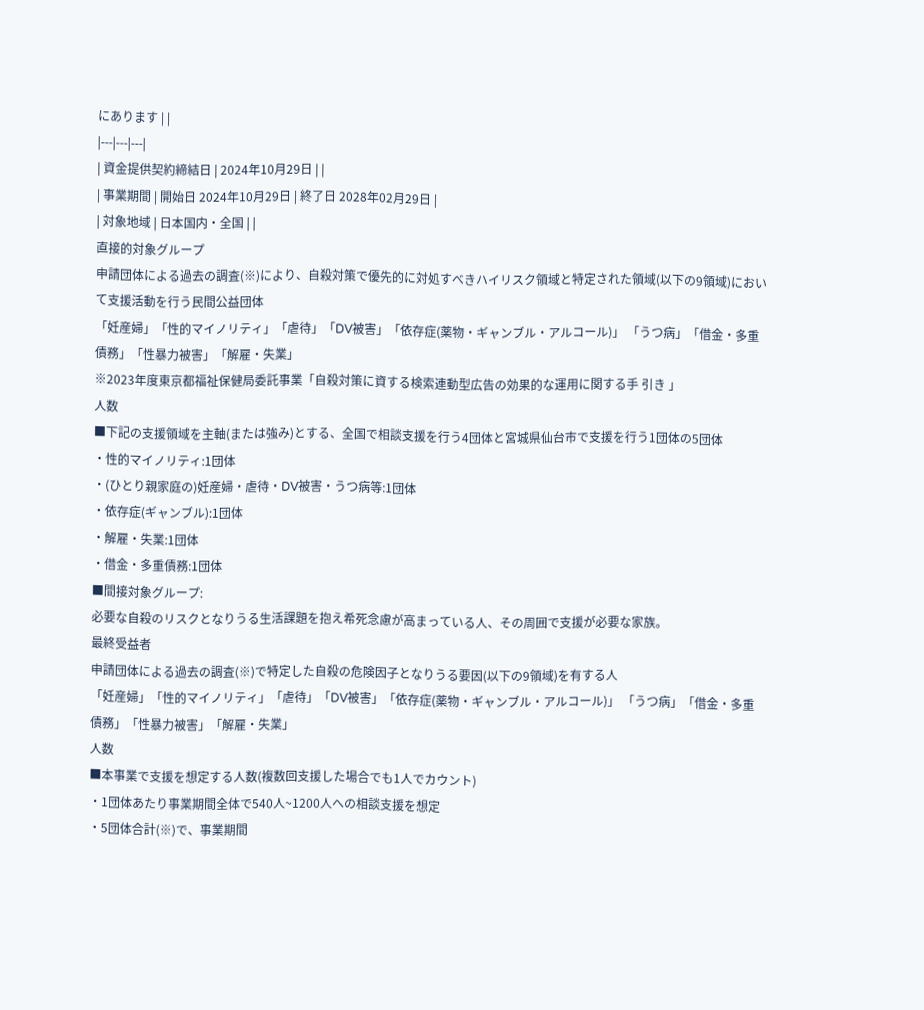にあります | |
|---|---|---|
| 資金提供契約締結日 | 2024年10月29日 | |
| 事業期間 | 開始日 2024年10月29日 | 終了日 2028年02月29日 |
| 対象地域 | 日本国内・全国 | |
直接的対象グループ
申請団体による過去の調査(※)により、自殺対策で優先的に対処すべきハイリスク領域と特定された領域(以下の9領域)において支援活動を行う民間公益団体
「妊産婦」「性的マイノリティ」「虐待」「DV被害」「依存症(薬物・ギャンブル・アルコール)」 「うつ病」「借金・多重債務」「性暴力被害」「解雇・失業」
※2023年度東京都福祉保健局委託事業「自殺対策に資する検索連動型広告の効果的な運用に関する手 引き 」
人数
■下記の支援領域を主軸(または強み)とする、全国で相談支援を行う4団体と宮城県仙台市で支援を行う1団体の5団体
・性的マイノリティ:1団体
・(ひとり親家庭の)妊産婦・虐待・DV被害・うつ病等:1団体
・依存症(ギャンブル):1団体
・解雇・失業:1団体
・借金・多重債務:1団体
■間接対象グループ:
必要な自殺のリスクとなりうる生活課題を抱え希死念慮が高まっている人、その周囲で支援が必要な家族。
最終受益者
申請団体による過去の調査(※)で特定した自殺の危険因子となりうる要因(以下の9領域)を有する人
「妊産婦」「性的マイノリティ」「虐待」「DV被害」「依存症(薬物・ギャンブル・アルコール)」 「うつ病」「借金・多重債務」「性暴力被害」「解雇・失業」
人数
■本事業で支援を想定する人数(複数回支援した場合でも1人でカウント)
・1団体あたり事業期間全体で540人~1200人への相談支援を想定
・5団体合計(※)で、事業期間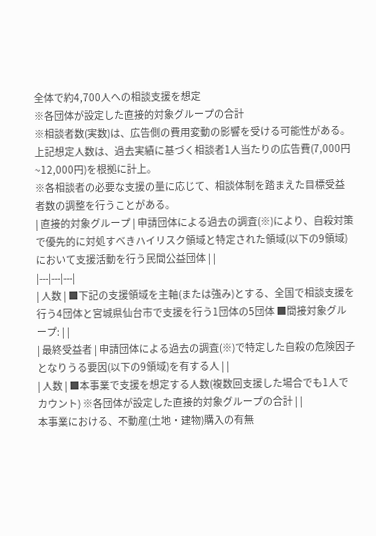全体で約4,700人への相談支援を想定
※各団体が設定した直接的対象グループの合計
※相談者数(実数)は、広告側の費用変動の影響を受ける可能性がある。上記想定人数は、過去実績に基づく相談者1人当たりの広告費(7,000円 ~12,000円)を根拠に計上。
※各相談者の必要な支援の量に応じて、相談体制を踏まえた目標受益者数の調整を行うことがある。
| 直接的対象グループ | 申請団体による過去の調査(※)により、自殺対策で優先的に対処すべきハイリスク領域と特定された領域(以下の9領域)において支援活動を行う民間公益団体 | |
|---|---|---|
| 人数 | ■下記の支援領域を主軸(または強み)とする、全国で相談支援を行う4団体と宮城県仙台市で支援を行う1団体の5団体 ■間接対象グループ: | |
| 最終受益者 | 申請団体による過去の調査(※)で特定した自殺の危険因子となりうる要因(以下の9領域)を有する人 | |
| 人数 | ■本事業で支援を想定する人数(複数回支援した場合でも1人でカウント) ※各団体が設定した直接的対象グループの合計 | |
本事業における、不動産(土地・建物)購入の有無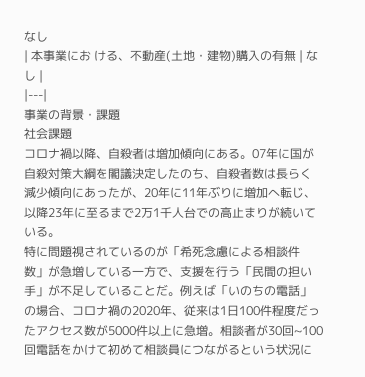なし
| 本事業にお ける、不動産(土地・建物)購入の有無 | なし |
|---|
事業の背景・課題
社会課題
コロナ禍以降、自殺者は増加傾向にある。07年に国が自殺対策大綱を閣議決定したのち、自殺者数は長らく減少傾向にあったが、20年に11年ぶりに増加へ転じ、以降23年に至るまで2万1千人台での高止まりが続いている。
特に問題視されているのが「希死念慮による相談件数」が急増している一方で、支援を行う「民間の担い手」が不足していることだ。例えば「いのちの電話」の場合、コロナ禍の2020年、従来は1日100件程度だったアクセス数が5000件以上に急増。相談者が30回~100回電話をかけて初めて相談員につながるという状況に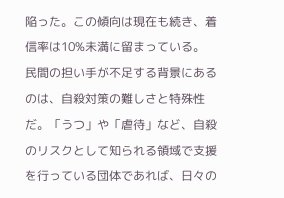陥った。この傾向は現在も続き、着信率は10%未満に留まっている。
民間の担い手が不足する背景にあるのは、自殺対策の難しさと特殊性だ。「うつ」や「虐待」など、自殺のリスクとして知られる領域で支援を行っている団体であれば、日々の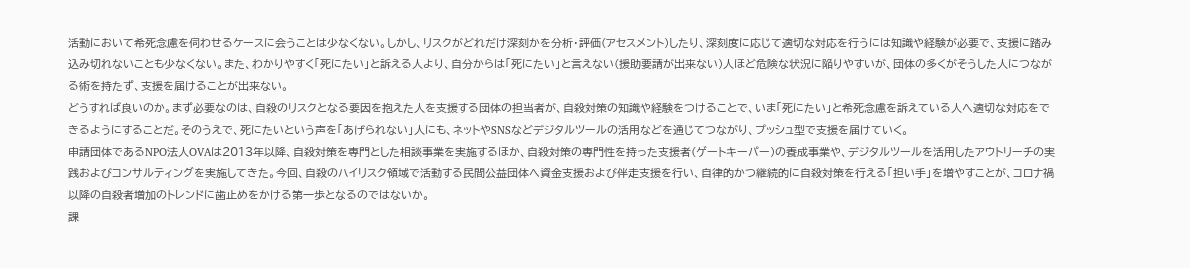活動において希死念慮を伺わせるケースに会うことは少なくない。しかし、リスクがどれだけ深刻かを分析・評価(アセスメント)したり、深刻度に応じて適切な対応を行うには知識や経験が必要で、支援に踏み込み切れないことも少なくない。また、わかりやすく「死にたい」と訴える人より、自分からは「死にたい」と言えない(援助要請が出来ない)人ほど危険な状況に陥りやすいが、団体の多くがそうした人につながる術を持たず、支援を届けることが出来ない。
どうすれば良いのか。まず必要なのは、自殺のリスクとなる要因を抱えた人を支援する団体の担当者が、自殺対策の知識や経験をつけることで、いま「死にたい」と希死念慮を訴えている人へ適切な対応をできるようにすることだ。そのうえで、死にたいという声を「あげられない」人にも、ネットやSNSなどデジタルツールの活用などを通じてつながり、プッシュ型で支援を届けていく。
申請団体であるNPO法人OVAは2013年以降、自殺対策を専門とした相談事業を実施するほか、自殺対策の専門性を持った支援者(ゲートキーパー)の養成事業や、デジタルツールを活用したアウトリーチの実践およびコンサルティングを実施してきた。今回、自殺のハイリスク領域で活動する民間公益団体へ資金支援および伴走支援を行い、自律的かつ継続的に自殺対策を行える「担い手」を増やすことが、コロナ禍以降の自殺者増加のトレンドに歯止めをかける第一歩となるのではないか。
課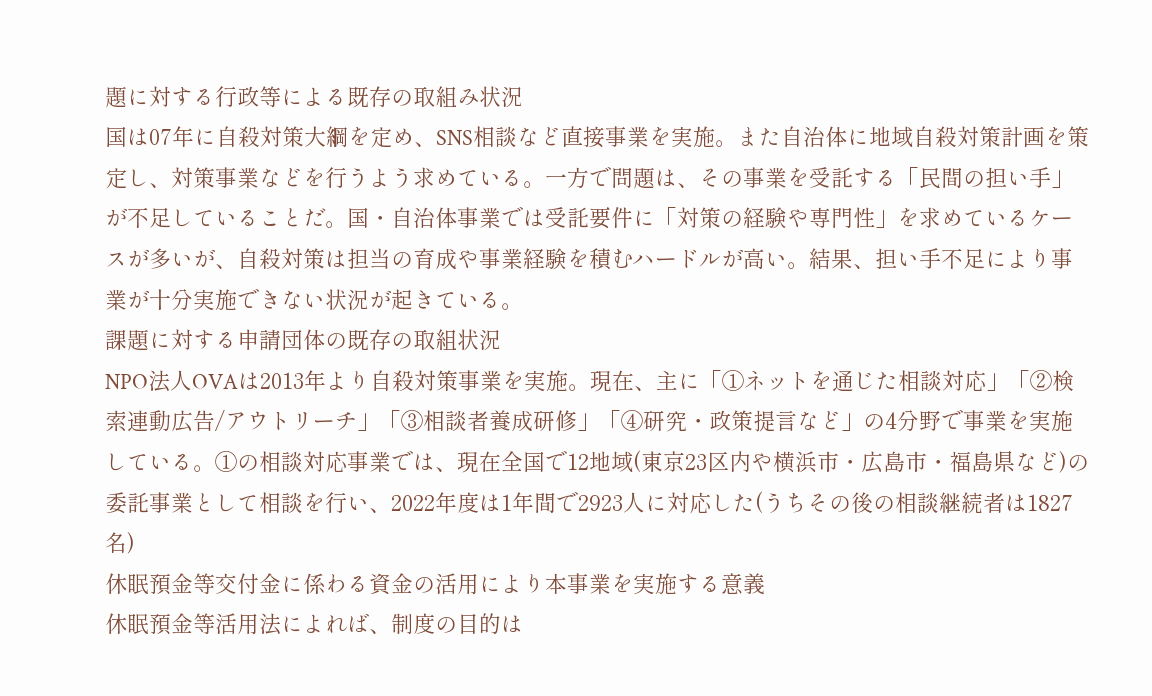題に対する行政等による既存の取組み状況
国は07年に自殺対策大綱を定め、SNS相談など直接事業を実施。また自治体に地域自殺対策計画を策定し、対策事業などを行うよう求めている。一方で問題は、その事業を受託する「民間の担い手」が不足していることだ。国・自治体事業では受託要件に「対策の経験や専門性」を求めているケースが多いが、自殺対策は担当の育成や事業経験を積むハードルが高い。結果、担い手不足により事業が十分実施できない状況が起きている。
課題に対する申請団体の既存の取組状況
NPO法人OVAは2013年より自殺対策事業を実施。現在、主に「①ネットを通じた相談対応」「②検索連動広告/アウトリーチ」「③相談者養成研修」「④研究・政策提言など」の4分野で事業を実施している。①の相談対応事業では、現在全国で12地域(東京23区内や横浜市・広島市・福島県など)の委託事業として相談を行い、2022年度は1年間で2923人に対応した(うちその後の相談継続者は1827名)
休眠預金等交付金に係わる資金の活用により本事業を実施する意義
休眠預金等活用法によれば、制度の目的は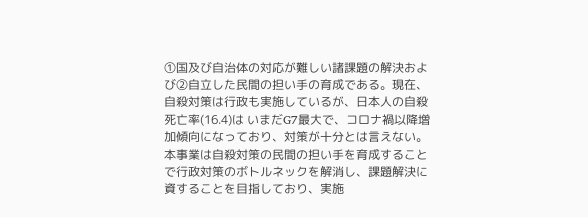①国及び自治体の対応が難しい諸課題の解決および②自立した民間の担い手の育成である。現在、自殺対策は行政も実施しているが、日本人の自殺死亡率(16.4)は いまだG7最大で、コロナ禍以降増加傾向になっており、対策が十分とは言えない。本事業は自殺対策の民間の担い手を育成することで行政対策のボトルネックを解消し、課題解決に資することを目指しており、実施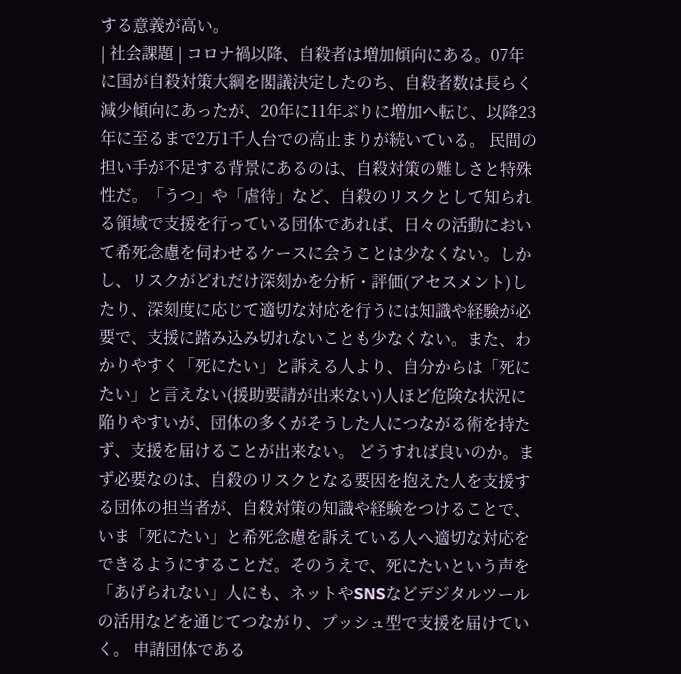する意義が高い。
| 社会課題 | コロナ禍以降、自殺者は増加傾向にある。07年に国が自殺対策大綱を閣議決定したのち、自殺者数は長らく減少傾向にあったが、20年に11年ぶりに増加へ転じ、以降23年に至るまで2万1千人台での高止まりが続いている。 民間の担い手が不足する背景にあるのは、自殺対策の難しさと特殊性だ。「うつ」や「虐待」など、自殺のリスクとして知られる領域で支援を行っている団体であれば、日々の活動において希死念慮を伺わせるケースに会うことは少なくない。しかし、リスクがどれだけ深刻かを分析・評価(アセスメント)したり、深刻度に応じて適切な対応を行うには知識や経験が必要で、支援に踏み込み切れないことも少なくない。また、わかりやすく「死にたい」と訴える人より、自分からは「死にたい」と言えない(援助要請が出来ない)人ほど危険な状況に陥りやすいが、団体の多くがそうした人につながる術を持たず、支援を届けることが出来ない。 どうすれば良いのか。まず必要なのは、自殺のリスクとなる要因を抱えた人を支援する団体の担当者が、自殺対策の知識や経験をつけることで、いま「死にたい」と希死念慮を訴えている人へ適切な対応をできるようにすることだ。そのうえで、死にたいという声を「あげられない」人にも、ネットやSNSなどデジタルツールの活用などを通じてつながり、プッシュ型で支援を届けていく。 申請団体である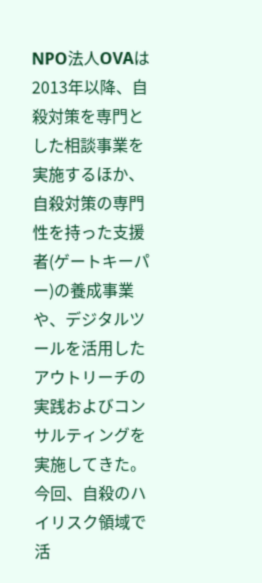NPO法人OVAは2013年以降、自殺対策を専門とした相談事業を実施するほか、自殺対策の専門性を持った支援者(ゲートキーパー)の養成事業や、デジタルツールを活用したアウトリーチの実践およびコンサルティングを実施してきた。今回、自殺のハイリスク領域で活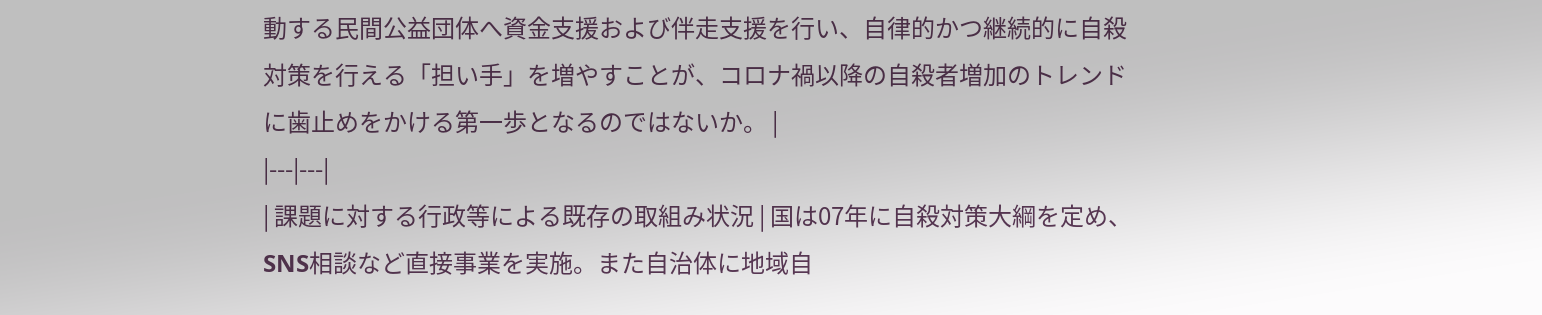動する民間公益団体へ資金支援および伴走支援を行い、自律的かつ継続的に自殺対策を行える「担い手」を増やすことが、コロナ禍以降の自殺者増加のトレンドに歯止めをかける第一歩となるのではないか。 |
|---|---|
| 課題に対する行政等による既存の取組み状況 | 国は07年に自殺対策大綱を定め、SNS相談など直接事業を実施。また自治体に地域自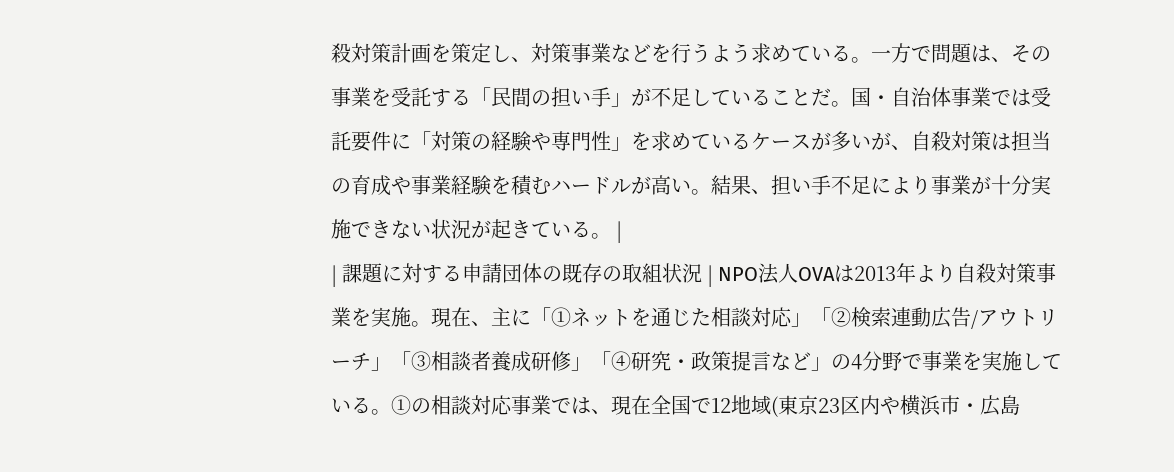殺対策計画を策定し、対策事業などを行うよう求めている。一方で問題は、その事業を受託する「民間の担い手」が不足していることだ。国・自治体事業では受託要件に「対策の経験や専門性」を求めているケースが多いが、自殺対策は担当の育成や事業経験を積むハードルが高い。結果、担い手不足により事業が十分実施できない状況が起きている。 |
| 課題に対する申請団体の既存の取組状況 | NPO法人OVAは2013年より自殺対策事業を実施。現在、主に「①ネットを通じた相談対応」「②検索連動広告/アウトリーチ」「③相談者養成研修」「④研究・政策提言など」の4分野で事業を実施している。①の相談対応事業では、現在全国で12地域(東京23区内や横浜市・広島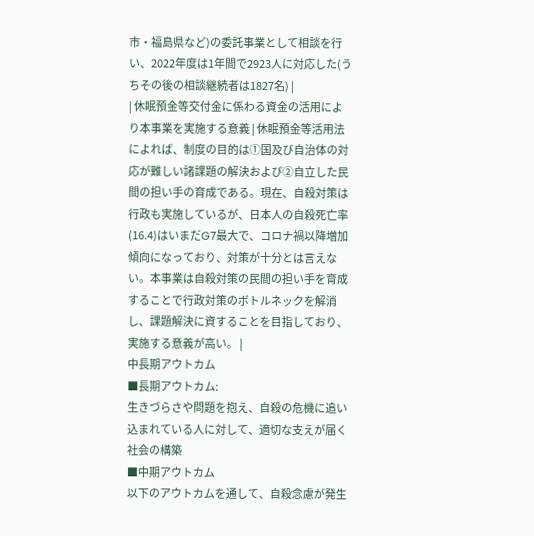市・福島県など)の委託事業として相談を行い、2022年度は1年間で2923人に対応した(うちその後の相談継続者は1827名) |
| 休眠預金等交付金に係わる資金の活用により本事業を実施する意義 | 休眠預金等活用法によれば、制度の目的は①国及び自治体の対応が難しい諸課題の解決および②自立した民間の担い手の育成である。現在、自殺対策は行政も実施しているが、日本人の自殺死亡率(16.4)はいまだG7最大で、コロナ禍以降増加傾向になっており、対策が十分とは言えない。本事業は自殺対策の民間の担い手を育成することで行政対策のボトルネックを解消し、課題解決に資することを目指しており、実施する意義が高い。 |
中長期アウトカム
■長期アウトカム:
生きづらさや問題を抱え、自殺の危機に追い込まれている人に対して、適切な支えが届く社会の構築
■中期アウトカム
以下のアウトカムを通して、自殺念慮が発生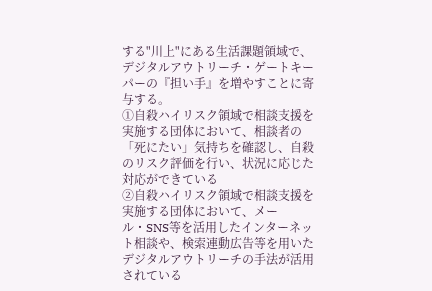する"川上"にある生活課題領域で、デジタルアウトリーチ・ゲートキーパーの『担い手』を増やすことに寄与する。
①自殺ハイリスク領域で相談支援を実施する団体において、相談者の「死にたい」気持ちを確認し、自殺のリスク評価を行い、状況に応じた対応ができている
②自殺ハイリスク領域で相談支援を実施する団体において、メール・SNS等を活用したインターネット相談や、検索連動広告等を用いたデジタルアウトリーチの手法が活用されている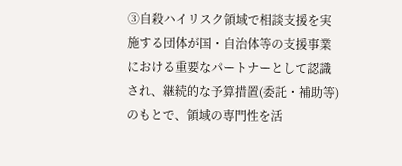③自殺ハイリスク領域で相談支援を実施する団体が国・自治体等の支援事業における重要なパートナーとして認識され、継続的な予算措置(委託・補助等)のもとで、領域の専門性を活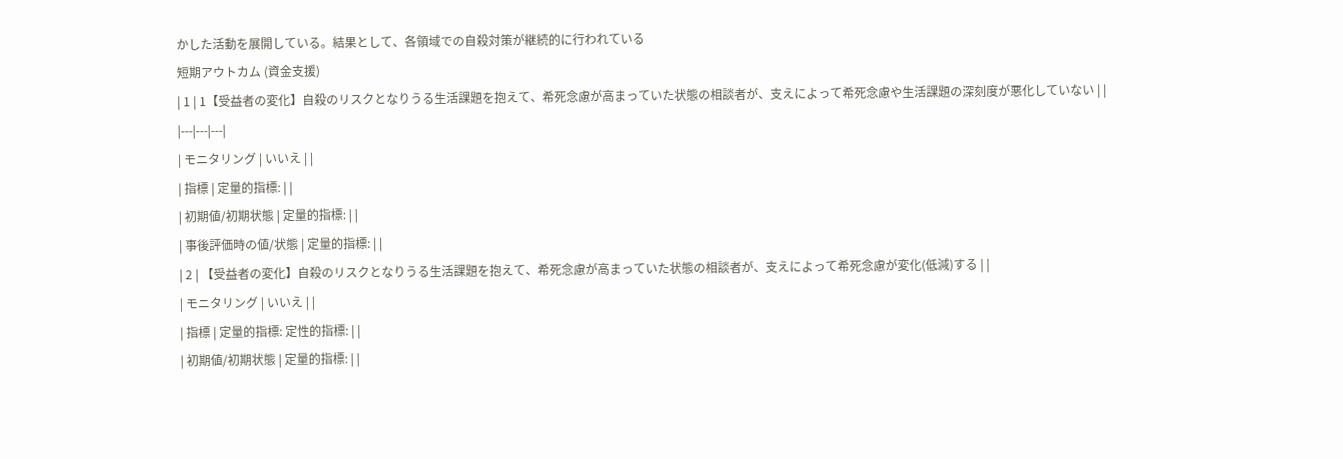かした活動を展開している。結果として、各領域での自殺対策が継続的に行われている
短期アウトカム (資金支援)
| 1 | 1【受益者の変化】自殺のリスクとなりうる生活課題を抱えて、希死念慮が高まっていた状態の相談者が、支えによって希死念慮や生活課題の深刻度が悪化していない | |
|---|---|---|
| モニタリング | いいえ | |
| 指標 | 定量的指標: | |
| 初期値/初期状態 | 定量的指標: | |
| 事後評価時の値/状態 | 定量的指標: | |
| 2 | 【受益者の変化】自殺のリスクとなりうる生活課題を抱えて、希死念慮が高まっていた状態の相談者が、支えによって希死念慮が変化(低減)する | |
| モニタリング | いいえ | |
| 指標 | 定量的指標: 定性的指標: | |
| 初期値/初期状態 | 定量的指標: | |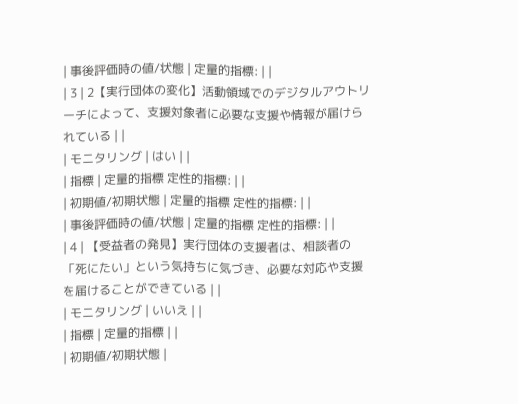| 事後評価時の値/状態 | 定量的指標: | |
| 3 | 2【実行団体の変化】活動領域でのデジタルアウトリーチによって、支援対象者に必要な支援や情報が届けられている | |
| モニタリング | はい | |
| 指標 | 定量的指標 定性的指標: | |
| 初期値/初期状態 | 定量的指標 定性的指標: | |
| 事後評価時の値/状態 | 定量的指標 定性的指標: | |
| 4 | 【受益者の発見】実行団体の支援者は、相談者の「死にたい」という気持ちに気づき、必要な対応や支援を届けることができている | |
| モニタリング | いいえ | |
| 指標 | 定量的指標 | |
| 初期値/初期状態 |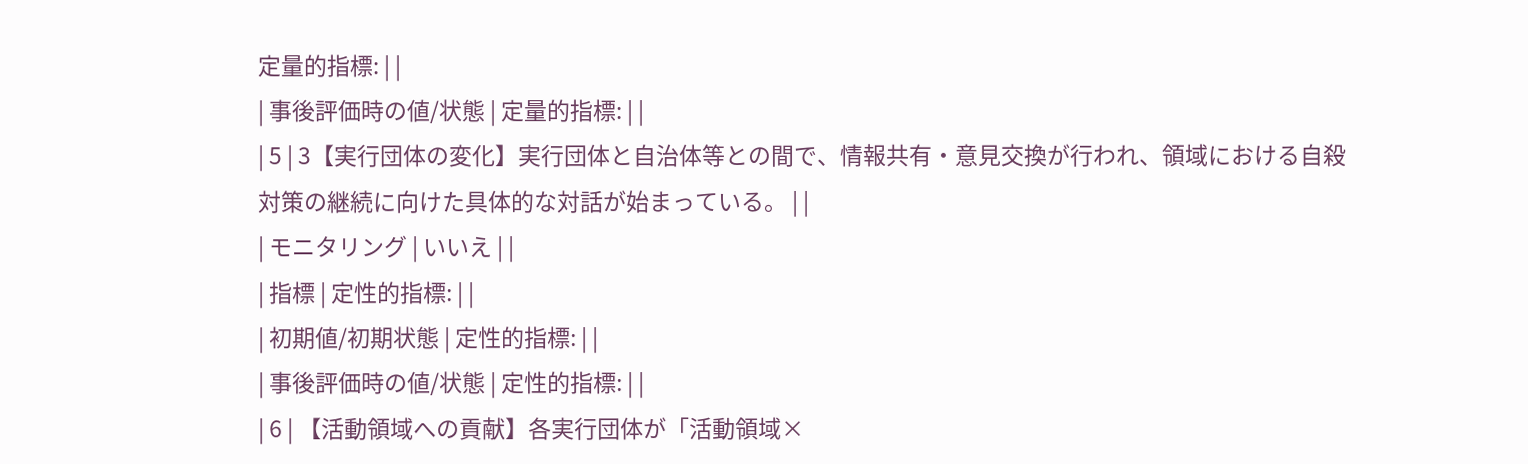定量的指標: | |
| 事後評価時の値/状態 | 定量的指標: | |
| 5 | 3【実行団体の変化】実行団体と自治体等との間で、情報共有・意見交換が行われ、領域における自殺対策の継続に向けた具体的な対話が始まっている。 | |
| モニタリング | いいえ | |
| 指標 | 定性的指標: | |
| 初期値/初期状態 | 定性的指標: | |
| 事後評価時の値/状態 | 定性的指標: | |
| 6 | 【活動領域への貢献】各実行団体が「活動領域×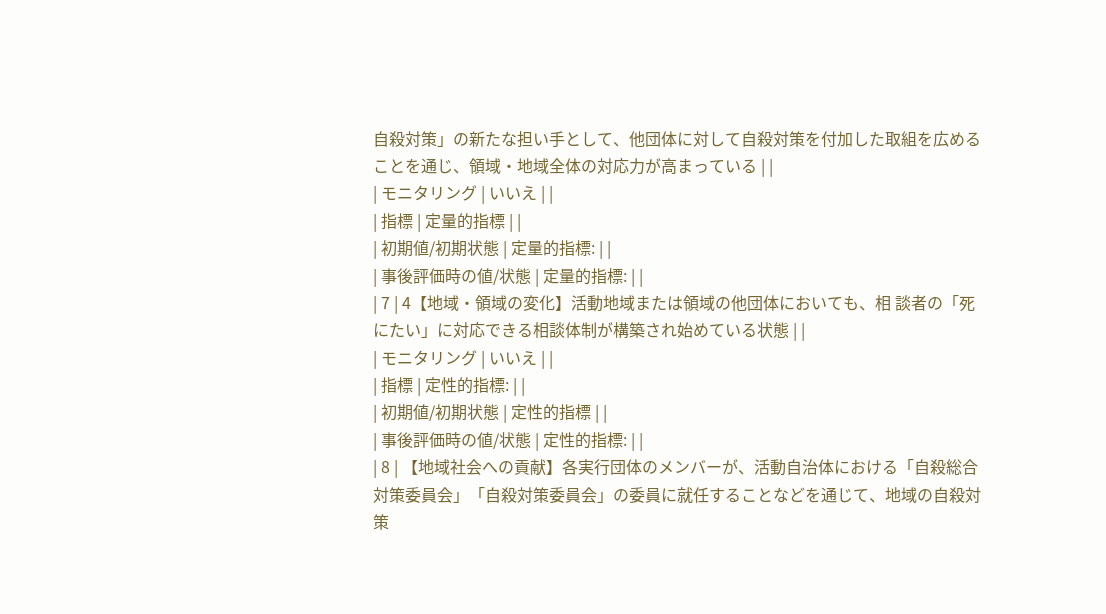自殺対策」の新たな担い手として、他団体に対して自殺対策を付加した取組を広めることを通じ、領域・地域全体の対応力が高まっている | |
| モニタリング | いいえ | |
| 指標 | 定量的指標 | |
| 初期値/初期状態 | 定量的指標: | |
| 事後評価時の値/状態 | 定量的指標: | |
| 7 | 4【地域・領域の変化】活動地域または領域の他団体においても、相 談者の「死にたい」に対応できる相談体制が構築され始めている状態 | |
| モニタリング | いいえ | |
| 指標 | 定性的指標: | |
| 初期値/初期状態 | 定性的指標 | |
| 事後評価時の値/状態 | 定性的指標: | |
| 8 | 【地域社会への貢献】各実行団体のメンバーが、活動自治体における「自殺総合対策委員会」「自殺対策委員会」の委員に就任することなどを通じて、地域の自殺対策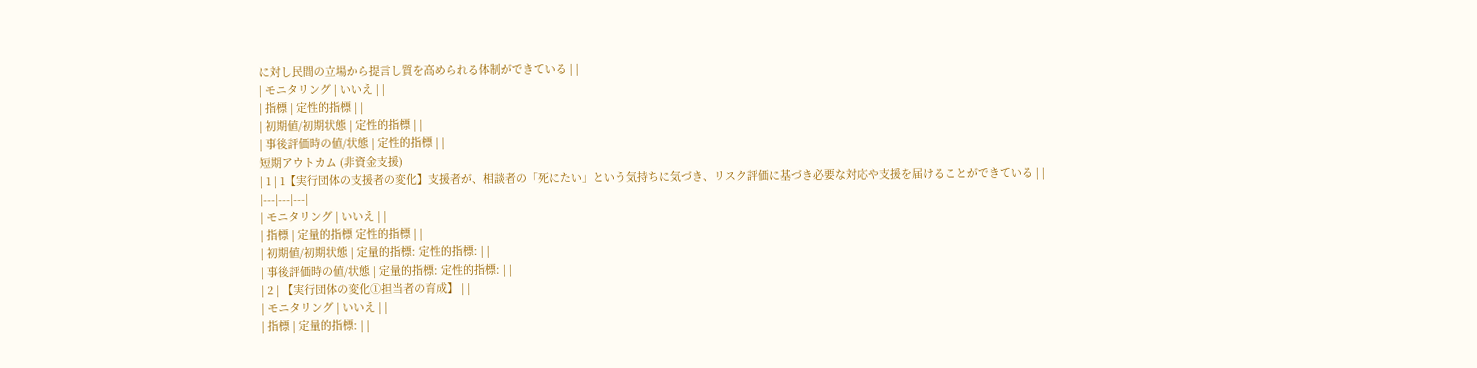に対し民間の立場から提言し質を高められる体制ができている | |
| モニタリング | いいえ | |
| 指標 | 定性的指標 | |
| 初期値/初期状態 | 定性的指標 | |
| 事後評価時の値/状態 | 定性的指標 | |
短期アウトカム (非資金支援)
| 1 | 1【実行団体の支援者の変化】支援者が、相談者の「死にたい」という気持ちに気づき、リスク評価に基づき必要な対応や支援を届けることができている | |
|---|---|---|
| モニタリング | いいえ | |
| 指標 | 定量的指標 定性的指標 | |
| 初期値/初期状態 | 定量的指標: 定性的指標: | |
| 事後評価時の値/状態 | 定量的指標: 定性的指標: | |
| 2 | 【実行団体の変化①担当者の育成】 | |
| モニタリング | いいえ | |
| 指標 | 定量的指標: | |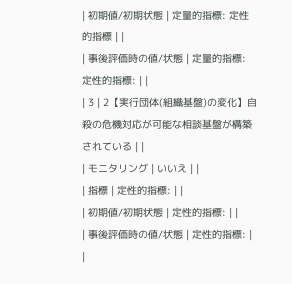| 初期値/初期状態 | 定量的指標: 定性的指標 | |
| 事後評価時の値/状態 | 定量的指標: 定性的指標: | |
| 3 | 2【実行団体(組織基盤)の変化】自殺の危機対応が可能な相談基盤が構築されている | |
| モニタリング | いいえ | |
| 指標 | 定性的指標: | |
| 初期値/初期状態 | 定性的指標: | |
| 事後評価時の値/状態 | 定性的指標: | |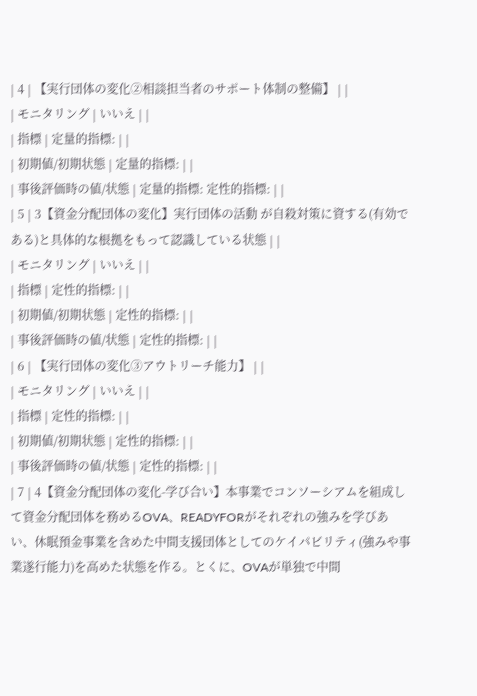| 4 | 【実行団体の変化②相談担当者のサポート体制の整備】 | |
| モニタリング | いいえ | |
| 指標 | 定量的指標: | |
| 初期値/初期状態 | 定量的指標: | |
| 事後評価時の値/状態 | 定量的指標: 定性的指標: | |
| 5 | 3【資金分配団体の変化】実行団体の活動 が自殺対策に資する(有効である)と具体的な根拠をもって認識している状態 | |
| モニタリング | いいえ | |
| 指標 | 定性的指標: | |
| 初期値/初期状態 | 定性的指標: | |
| 事後評価時の値/状態 | 定性的指標: | |
| 6 | 【実行団体の変化③アウトリーチ能力】 | |
| モニタリング | いいえ | |
| 指標 | 定性的指標: | |
| 初期値/初期状態 | 定性的指標: | |
| 事後評価時の値/状態 | 定性的指標: | |
| 7 | 4【資金分配団体の変化-学び合い】本事業でコンソーシアムを組成して資金分配団体を務めるOVA、READYFORがそれぞれの強みを学びあい、休眠預金事業を含めた中間支援団体としてのケイパビリティ(強みや事業遂行能力)を高めた状態を作る。とくに、OVAが単独で中間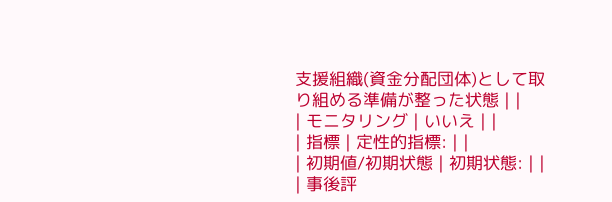支援組織(資金分配団体)として取り組める準備が整った状態 | |
| モニタリング | いいえ | |
| 指標 | 定性的指標: | |
| 初期値/初期状態 | 初期状態: | |
| 事後評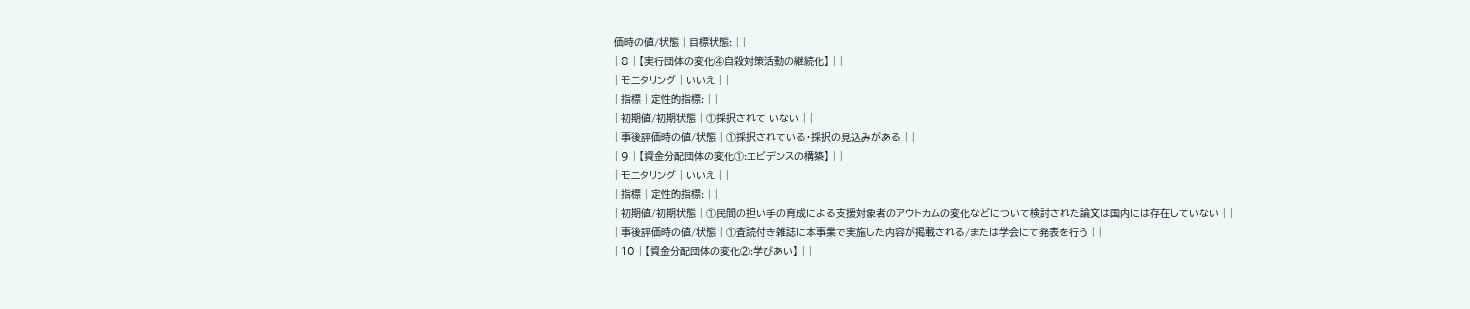価時の値/状態 | 目標状態: | |
| 8 | 【実行団体の変化④自殺対策活動の継続化】 | |
| モニタリング | いいえ | |
| 指標 | 定性的指標: | |
| 初期値/初期状態 | ①採択されて いない | |
| 事後評価時の値/状態 | ①採択されている・採択の見込みがある | |
| 9 | 【資金分配団体の変化①:エビデンスの構築】 | |
| モニタリング | いいえ | |
| 指標 | 定性的指標: | |
| 初期値/初期状態 | ①民間の担い手の育成による支援対象者のアウトカムの変化などについて検討された論文は国内には存在していない | |
| 事後評価時の値/状態 | ①査読付き雑誌に本事業で実施した内容が掲載される/または学会にて発表を行う | |
| 10 | 【資金分配団体の変化②:学びあい】 | |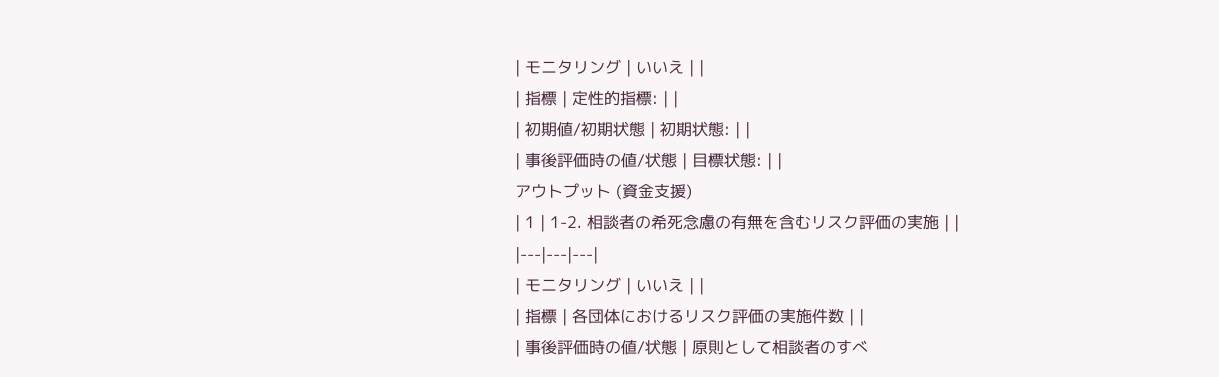| モニタリング | いいえ | |
| 指標 | 定性的指標: | |
| 初期値/初期状態 | 初期状態: | |
| 事後評価時の値/状態 | 目標状態: | |
アウトプット (資金支援)
| 1 | 1-2. 相談者の希死念慮の有無を含むリスク評価の実施 | |
|---|---|---|
| モニタリング | いいえ | |
| 指標 | 各団体におけるリスク評価の実施件数 | |
| 事後評価時の値/状態 | 原則として相談者のすべ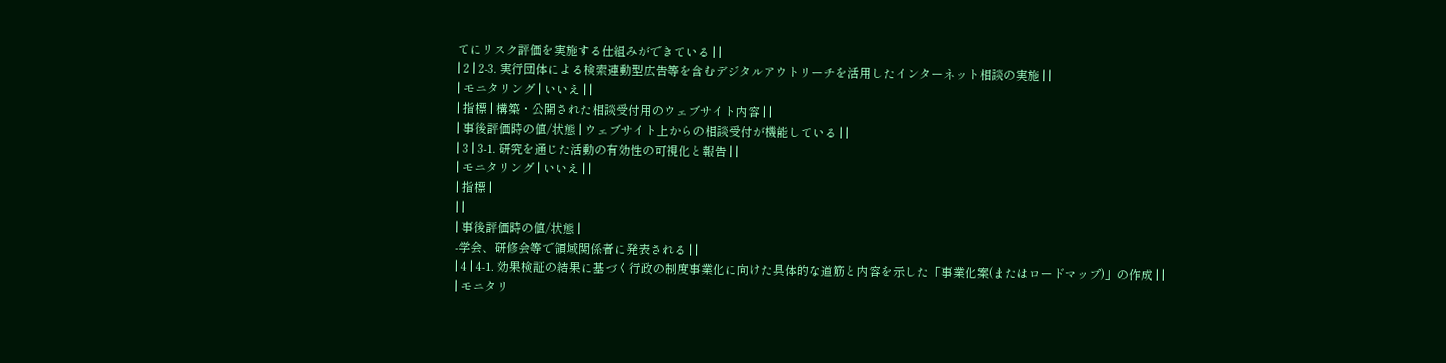てにリスク評価を実施する仕組みができている | |
| 2 | 2-3. 実行団体による検索連動型広告等を含むデジタルアウトリーチを活用したインターネット相談の実施 | |
| モニタリング | いいえ | |
| 指標 | 構築・公開された相談受付用のウェブサイト内容 | |
| 事後評価時の値/状態 | ウェブサイト上からの相談受付が機能している | |
| 3 | 3-1. 研究を通じた活動の有効性の可視化と報告 | |
| モニタリング | いいえ | |
| 指標 |
| |
| 事後評価時の値/状態 |
-学会、研修会等で領域関係者に発表される | |
| 4 | 4-1. 効果検証の結果に基づく行政の制度事業化に向けた具体的な道筋と内容を示した「事業化案(またはロードマップ)」の作成 | |
| モニタリ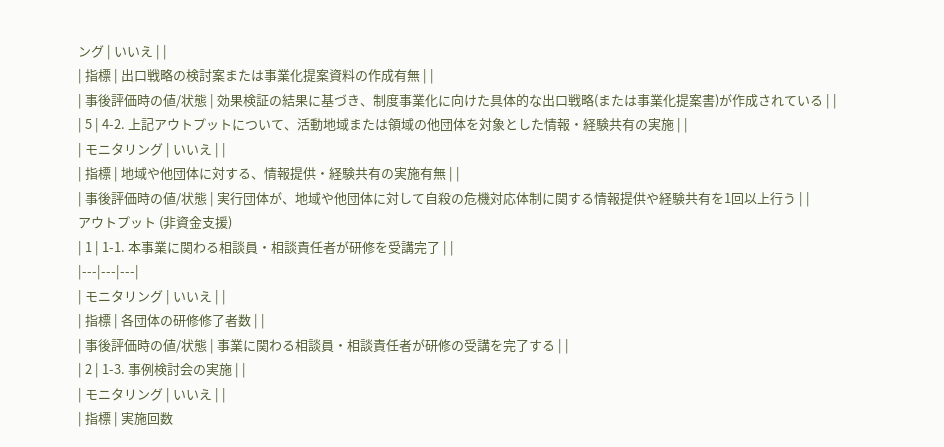ング | いいえ | |
| 指標 | 出口戦略の検討案または事業化提案資料の作成有無 | |
| 事後評価時の値/状態 | 効果検証の結果に基づき、制度事業化に向けた具体的な出口戦略(または事業化提案書)が作成されている | |
| 5 | 4-2. 上記アウトプットについて、活動地域または領域の他団体を対象とした情報・経験共有の実施 | |
| モニタリング | いいえ | |
| 指標 | 地域や他団体に対する、情報提供・経験共有の実施有無 | |
| 事後評価時の値/状態 | 実行団体が、地域や他団体に対して自殺の危機対応体制に関する情報提供や経験共有を1回以上行う | |
アウトプット (非資金支援)
| 1 | 1-1. 本事業に関わる相談員・相談責任者が研修を受講完了 | |
|---|---|---|
| モニタリング | いいえ | |
| 指標 | 各団体の研修修了者数 | |
| 事後評価時の値/状態 | 事業に関わる相談員・相談責任者が研修の受講を完了する | |
| 2 | 1-3. 事例検討会の実施 | |
| モニタリング | いいえ | |
| 指標 | 実施回数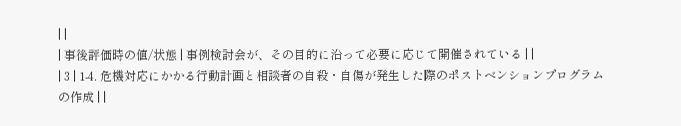| |
| 事後評価時の値/状態 | 事例検討会が、その目的に沿って必要に応じて開催されている | |
| 3 | 1-4. 危機対応にかかる行動計画と相談者の自殺・自傷が発生した際のポストベンションプログラムの作成 | |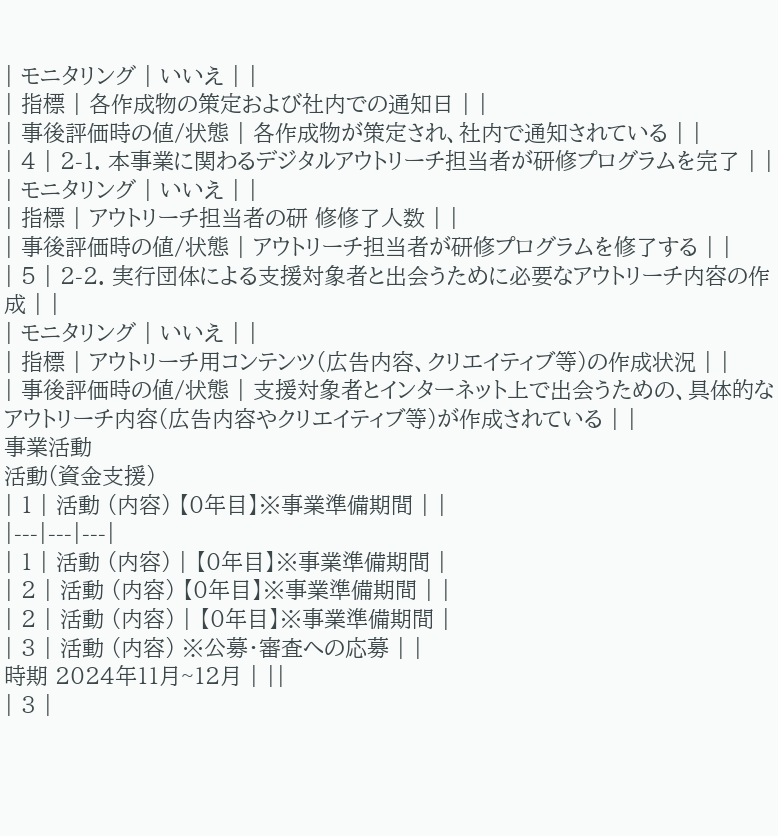| モニタリング | いいえ | |
| 指標 | 各作成物の策定および社内での通知日 | |
| 事後評価時の値/状態 | 各作成物が策定され、社内で通知されている | |
| 4 | 2-1. 本事業に関わるデジタルアウトリーチ担当者が研修プログラムを完了 | |
| モニタリング | いいえ | |
| 指標 | アウトリーチ担当者の研 修修了人数 | |
| 事後評価時の値/状態 | アウトリーチ担当者が研修プログラムを修了する | |
| 5 | 2-2. 実行団体による支援対象者と出会うために必要なアウトリーチ内容の作成 | |
| モニタリング | いいえ | |
| 指標 | アウトリーチ用コンテンツ(広告内容、クリエイティブ等)の作成状況 | |
| 事後評価時の値/状態 | 支援対象者とインターネット上で出会うための、具体的なアウトリーチ内容(広告内容やクリエイティブ等)が作成されている | |
事業活動
活動(資金支援)
| 1 | 活動 (内容) 【0年目】※事業準備期間 | |
|---|---|---|
| 1 | 活動 (内容) | 【0年目】※事業準備期間 |
| 2 | 活動 (内容) 【0年目】※事業準備期間 | |
| 2 | 活動 (内容) | 【0年目】※事業準備期間 |
| 3 | 活動 (内容) ※公募・審査への応募 | |
時期 2024年11月~12月 | ||
| 3 |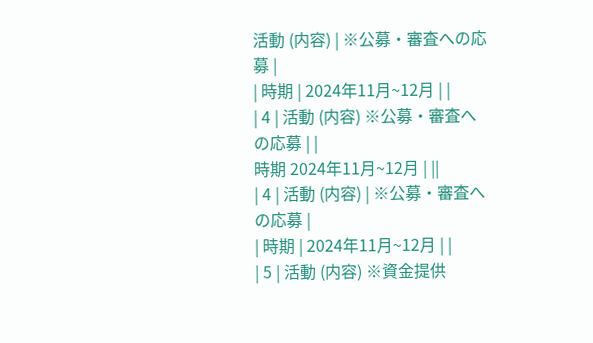活動 (内容) | ※公募・審査への応募 |
| 時期 | 2024年11月~12月 | |
| 4 | 活動 (内容) ※公募・審査への応募 | |
時期 2024年11月~12月 | ||
| 4 | 活動 (内容) | ※公募・審査への応募 |
| 時期 | 2024年11月~12月 | |
| 5 | 活動 (内容) ※資金提供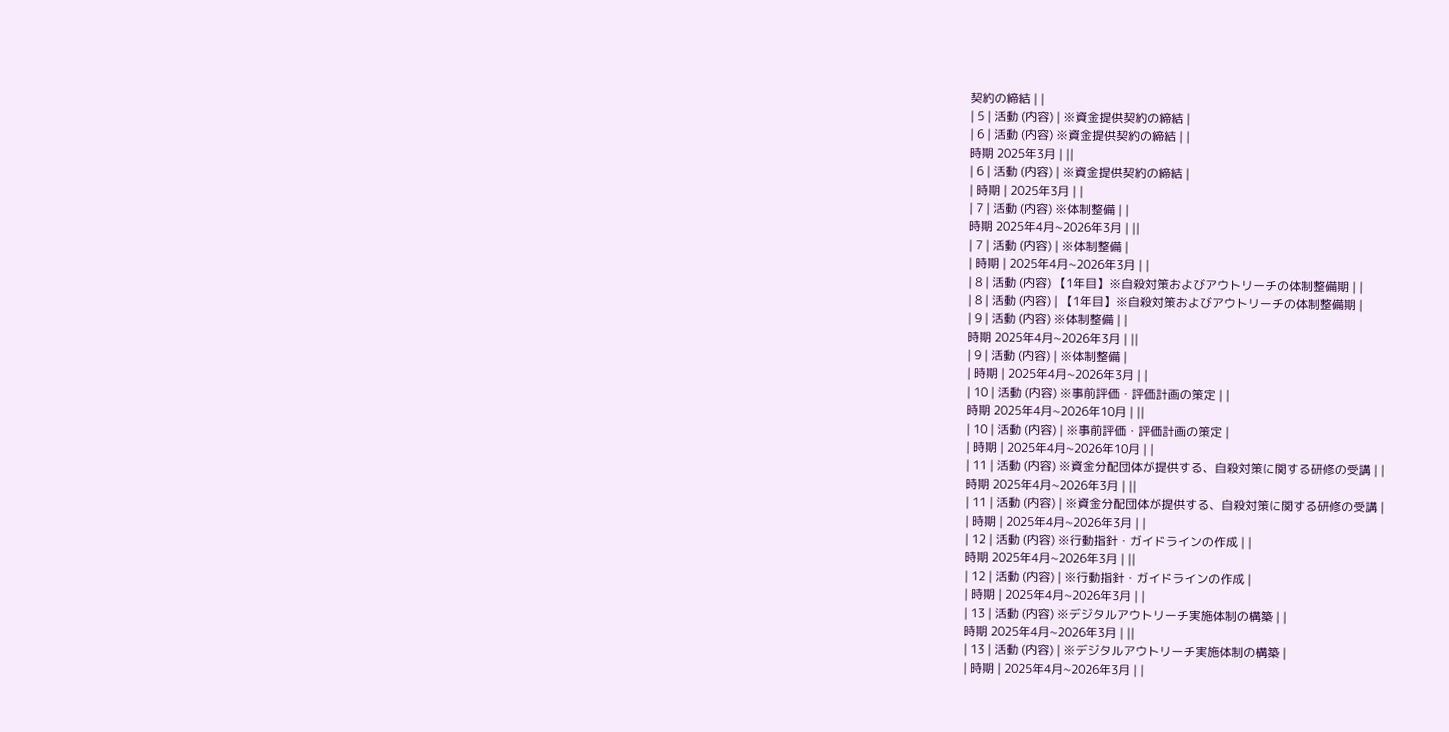契約の締結 | |
| 5 | 活動 (内容) | ※資金提供契約の締結 |
| 6 | 活動 (内容) ※資金提供契約の締結 | |
時期 2025年3月 | ||
| 6 | 活動 (内容) | ※資金提供契約の締結 |
| 時期 | 2025年3月 | |
| 7 | 活動 (内容) ※体制整備 | |
時期 2025年4月~2026年3月 | ||
| 7 | 活動 (内容) | ※体制整備 |
| 時期 | 2025年4月~2026年3月 | |
| 8 | 活動 (内容) 【1年目】※自殺対策およびアウトリーチの体制整備期 | |
| 8 | 活動 (内容) | 【1年目】※自殺対策およびアウトリーチの体制整備期 |
| 9 | 活動 (内容) ※体制整備 | |
時期 2025年4月~2026年3月 | ||
| 9 | 活動 (内容) | ※体制整備 |
| 時期 | 2025年4月~2026年3月 | |
| 10 | 活動 (内容) ※事前評価・評価計画の策定 | |
時期 2025年4月~2026年10月 | ||
| 10 | 活動 (内容) | ※事前評価・評価計画の策定 |
| 時期 | 2025年4月~2026年10月 | |
| 11 | 活動 (内容) ※資金分配団体が提供する、自殺対策に関する研修の受講 | |
時期 2025年4月~2026年3月 | ||
| 11 | 活動 (内容) | ※資金分配団体が提供する、自殺対策に関する研修の受講 |
| 時期 | 2025年4月~2026年3月 | |
| 12 | 活動 (内容) ※行動指針・ガイドラインの作成 | |
時期 2025年4月~2026年3月 | ||
| 12 | 活動 (内容) | ※行動指針・ガイドラインの作成 |
| 時期 | 2025年4月~2026年3月 | |
| 13 | 活動 (内容) ※デジタルアウトリーチ実施体制の構築 | |
時期 2025年4月~2026年3月 | ||
| 13 | 活動 (内容) | ※デジタルアウトリーチ実施体制の構築 |
| 時期 | 2025年4月~2026年3月 | |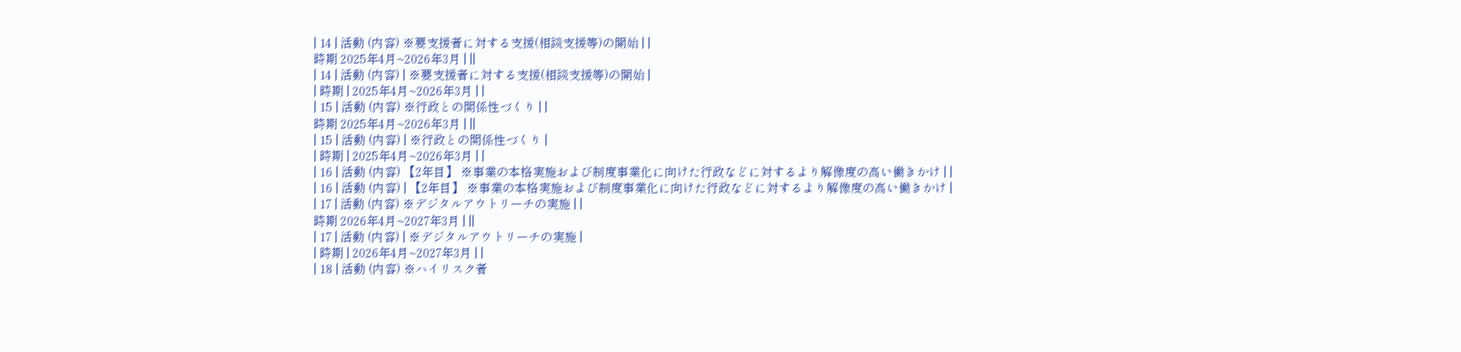| 14 | 活動 (内容) ※要支援者に対する支援(相談支援等)の開始 | |
時期 2025年4月~2026年3月 | ||
| 14 | 活動 (内容) | ※要支援者に対する支援(相談支援等)の開始 |
| 時期 | 2025年4月~2026年3月 | |
| 15 | 活動 (内容) ※行政との関係性づくり | |
時期 2025年4月~2026年3月 | ||
| 15 | 活動 (内容) | ※行政との関係性づくり |
| 時期 | 2025年4月~2026年3月 | |
| 16 | 活動 (内容) 【2年目】 ※事業の本格実施および制度事業化に向けた行政などに対するより解像度の高い働きかけ | |
| 16 | 活動 (内容) | 【2年目】 ※事業の本格実施および制度事業化に向けた行政などに対するより解像度の高い働きかけ |
| 17 | 活動 (内容) ※デジタルアウトリーチの実施 | |
時期 2026年4月~2027年3月 | ||
| 17 | 活動 (内容) | ※デジタルアウトリーチの実施 |
| 時期 | 2026年4月~2027年3月 | |
| 18 | 活動 (内容) ※ハイリスク者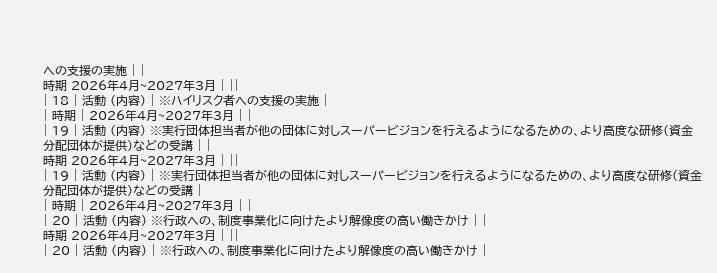への支援の実施 | |
時期 2026年4月~2027年3月 | ||
| 18 | 活動 (内容) | ※ハイリスク者への支援の実施 |
| 時期 | 2026年4月~2027年3月 | |
| 19 | 活動 (内容) ※実行団体担当者が他の団体に対しスーパービジョンを行えるようになるための、より高度な研修(資金分配団体が提供)などの受講 | |
時期 2026年4月~2027年3月 | ||
| 19 | 活動 (内容) | ※実行団体担当者が他の団体に対しスーパービジョンを行えるようになるための、より高度な研修(資金分配団体が提供)などの受講 |
| 時期 | 2026年4月~2027年3月 | |
| 20 | 活動 (内容) ※行政への、制度事業化に向けたより解像度の高い働きかけ | |
時期 2026年4月~2027年3月 | ||
| 20 | 活動 (内容) | ※行政への、制度事業化に向けたより解像度の高い働きかけ |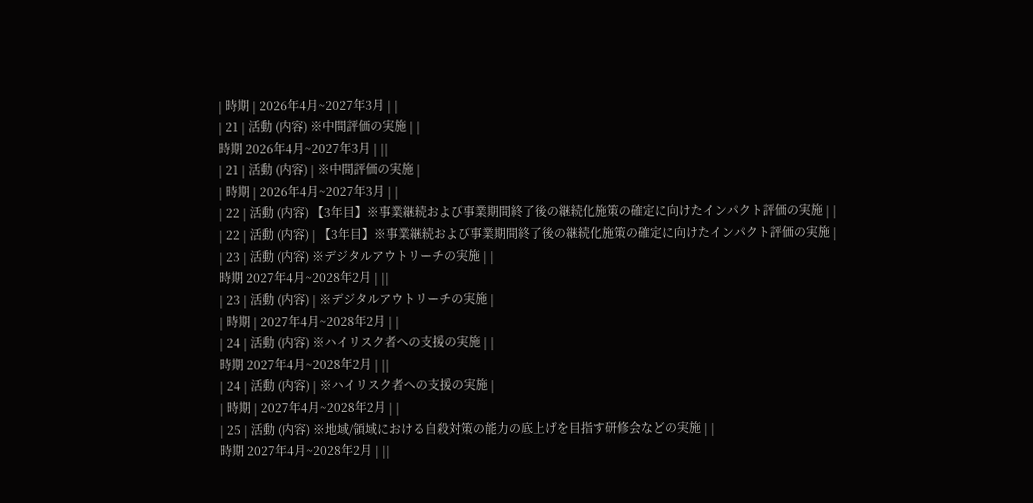| 時期 | 2026年4月~2027年3月 | |
| 21 | 活動 (内容) ※中間評価の実施 | |
時期 2026年4月~2027年3月 | ||
| 21 | 活動 (内容) | ※中間評価の実施 |
| 時期 | 2026年4月~2027年3月 | |
| 22 | 活動 (内容) 【3年目】※事業継続および事業期間終了後の継続化施策の確定に向けたインパクト評価の実施 | |
| 22 | 活動 (内容) | 【3年目】※事業継続および事業期間終了後の継続化施策の確定に向けたインパクト評価の実施 |
| 23 | 活動 (内容) ※デジタルアウトリーチの実施 | |
時期 2027年4月~2028年2月 | ||
| 23 | 活動 (内容) | ※デジタルアウトリーチの実施 |
| 時期 | 2027年4月~2028年2月 | |
| 24 | 活動 (内容) ※ハイリスク者への支援の実施 | |
時期 2027年4月~2028年2月 | ||
| 24 | 活動 (内容) | ※ハイリスク者への支援の実施 |
| 時期 | 2027年4月~2028年2月 | |
| 25 | 活動 (内容) ※地域/領域における自殺対策の能力の底上げを目指す研修会などの実施 | |
時期 2027年4月~2028年2月 | ||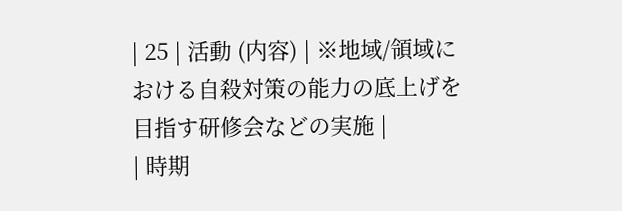| 25 | 活動 (内容) | ※地域/領域における自殺対策の能力の底上げを目指す研修会などの実施 |
| 時期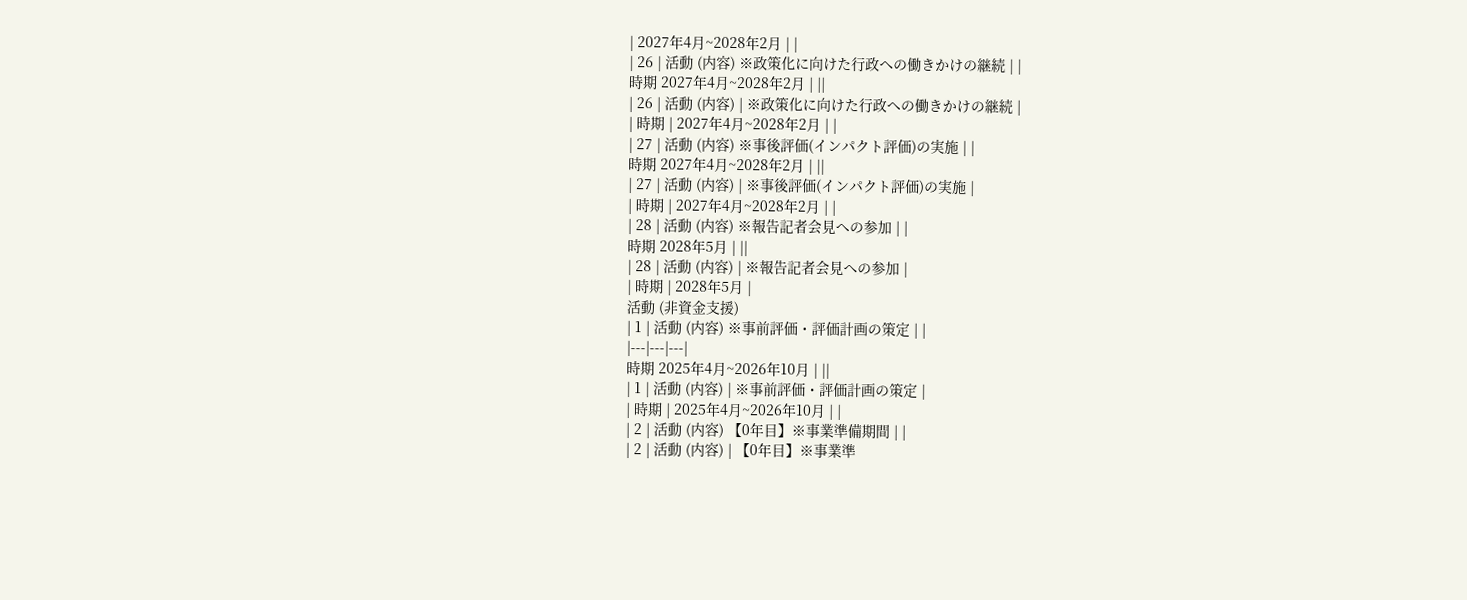| 2027年4月~2028年2月 | |
| 26 | 活動 (内容) ※政策化に向けた行政への働きかけの継続 | |
時期 2027年4月~2028年2月 | ||
| 26 | 活動 (内容) | ※政策化に向けた行政への働きかけの継続 |
| 時期 | 2027年4月~2028年2月 | |
| 27 | 活動 (内容) ※事後評価(インパクト評価)の実施 | |
時期 2027年4月~2028年2月 | ||
| 27 | 活動 (内容) | ※事後評価(インパクト評価)の実施 |
| 時期 | 2027年4月~2028年2月 | |
| 28 | 活動 (内容) ※報告記者会見への参加 | |
時期 2028年5月 | ||
| 28 | 活動 (内容) | ※報告記者会見への参加 |
| 時期 | 2028年5月 |
活動 (非資金支援)
| 1 | 活動 (内容) ※事前評価・評価計画の策定 | |
|---|---|---|
時期 2025年4月~2026年10月 | ||
| 1 | 活動 (内容) | ※事前評価・評価計画の策定 |
| 時期 | 2025年4月~2026年10月 | |
| 2 | 活動 (内容) 【0年目】※事業準備期間 | |
| 2 | 活動 (内容) | 【0年目】※事業準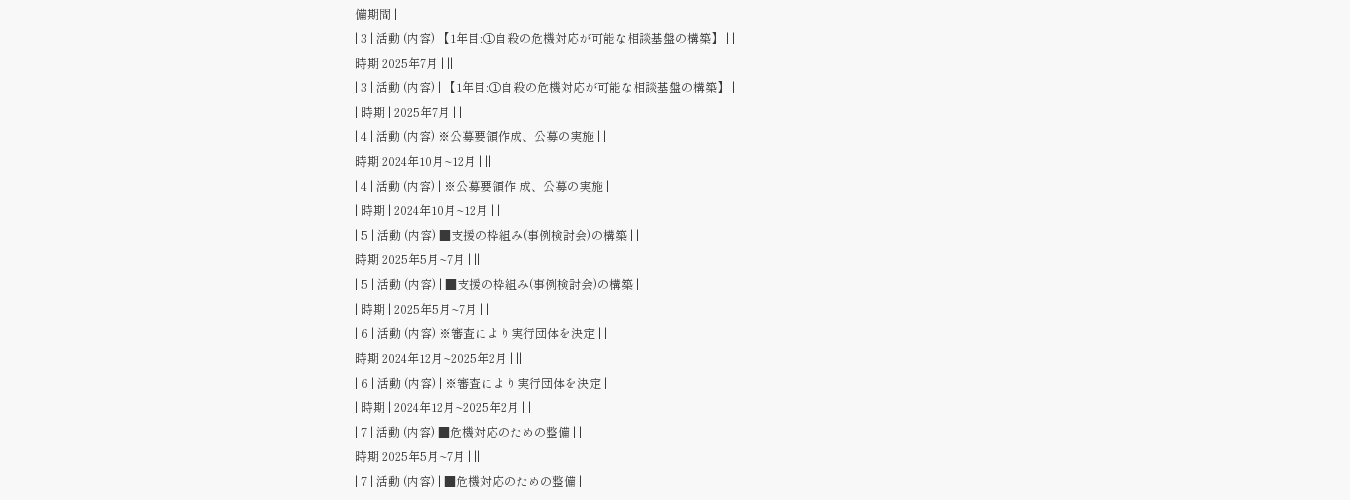備期間 |
| 3 | 活動 (内容) 【1年目:①自殺の危機対応が可能な相談基盤の構築】 | |
時期 2025年7月 | ||
| 3 | 活動 (内容) | 【1年目:①自殺の危機対応が可能な相談基盤の構築】 |
| 時期 | 2025年7月 | |
| 4 | 活動 (内容) ※公募要領作成、公募の実施 | |
時期 2024年10月~12月 | ||
| 4 | 活動 (内容) | ※公募要領作 成、公募の実施 |
| 時期 | 2024年10月~12月 | |
| 5 | 活動 (内容) ■支援の枠組み(事例検討会)の構築 | |
時期 2025年5月~7月 | ||
| 5 | 活動 (内容) | ■支援の枠組み(事例検討会)の構築 |
| 時期 | 2025年5月~7月 | |
| 6 | 活動 (内容) ※審査により実行団体を決定 | |
時期 2024年12月~2025年2月 | ||
| 6 | 活動 (内容) | ※審査により実行団体を決定 |
| 時期 | 2024年12月~2025年2月 | |
| 7 | 活動 (内容) ■危機対応のための整備 | |
時期 2025年5月~7月 | ||
| 7 | 活動 (内容) | ■危機対応のための整備 |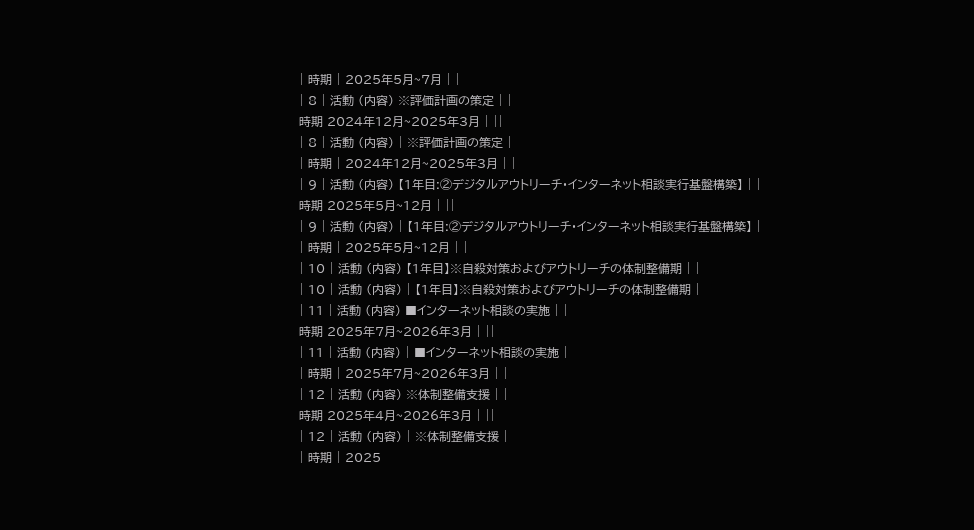| 時期 | 2025年5月~7月 | |
| 8 | 活動 (内容) ※評価計画の策定 | |
時期 2024年12月~2025年3月 | ||
| 8 | 活動 (内容) | ※評価計画の策定 |
| 時期 | 2024年12月~2025年3月 | |
| 9 | 活動 (内容) 【1年目:②デジタルアウトリーチ・インターネット相談実行基盤構築】 | |
時期 2025年5月~12月 | ||
| 9 | 活動 (内容) | 【1年目:②デジタルアウトリーチ・インターネット相談実行基盤構築】 |
| 時期 | 2025年5月~12月 | |
| 10 | 活動 (内容) 【1年目】※自殺対策およびアウトリーチの体制整備期 | |
| 10 | 活動 (内容) | 【1年目】※自殺対策およびアウトリーチの体制整備期 |
| 11 | 活動 (内容) ■インターネット相談の実施 | |
時期 2025年7月~2026年3月 | ||
| 11 | 活動 (内容) | ■インターネット相談の実施 |
| 時期 | 2025年7月~2026年3月 | |
| 12 | 活動 (内容) ※体制整備支援 | |
時期 2025年4月~2026年3月 | ||
| 12 | 活動 (内容) | ※体制整備支援 |
| 時期 | 2025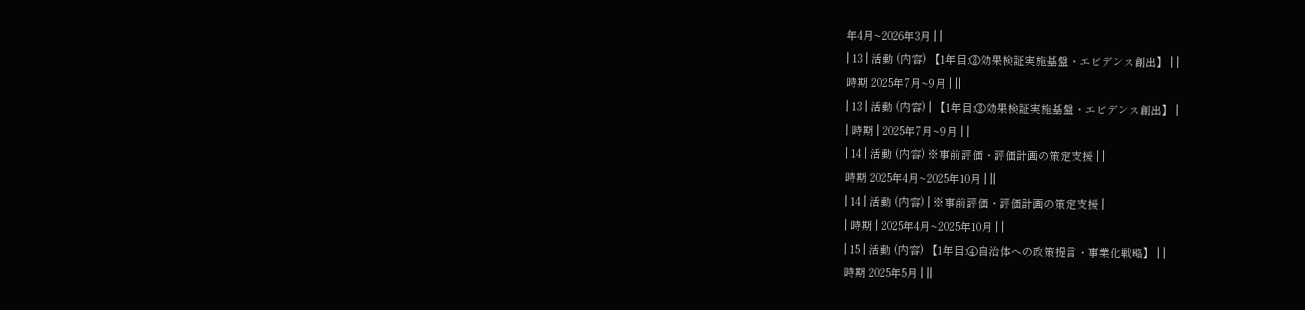年4月~2026年3月 | |
| 13 | 活動 (内容) 【1年目:③効果検証実施基盤・エビデンス創出】 | |
時期 2025年7月~9月 | ||
| 13 | 活動 (内容) | 【1年目:③効果検証実施基盤・エビデンス創出】 |
| 時期 | 2025年7月~9月 | |
| 14 | 活動 (内容) ※事前評価・評価計画の策定支援 | |
時期 2025年4月~2025年10月 | ||
| 14 | 活動 (内容) | ※事前評価・評価計画の策定支援 |
| 時期 | 2025年4月~2025年10月 | |
| 15 | 活動 (内容) 【1年目:④自治体への政策提言・事業化戦略】 | |
時期 2025年5月 | ||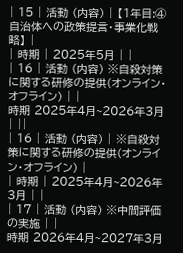| 15 | 活動 (内容) | 【1年目:④自治体への政策提言・事業化戦略】 |
| 時期 | 2025年5月 | |
| 16 | 活動 (内容) ※自殺対策に関する研修の提供(オンライン・オフライン) | |
時期 2025年4月~2026年3月 | ||
| 16 | 活動 (内容) | ※自殺対策に関する研修の提供(オンライン・オフライン) |
| 時期 | 2025年4月~2026年3月 | |
| 17 | 活動 (内容) ※中間評価の実施 | |
時期 2026年4月~2027年3月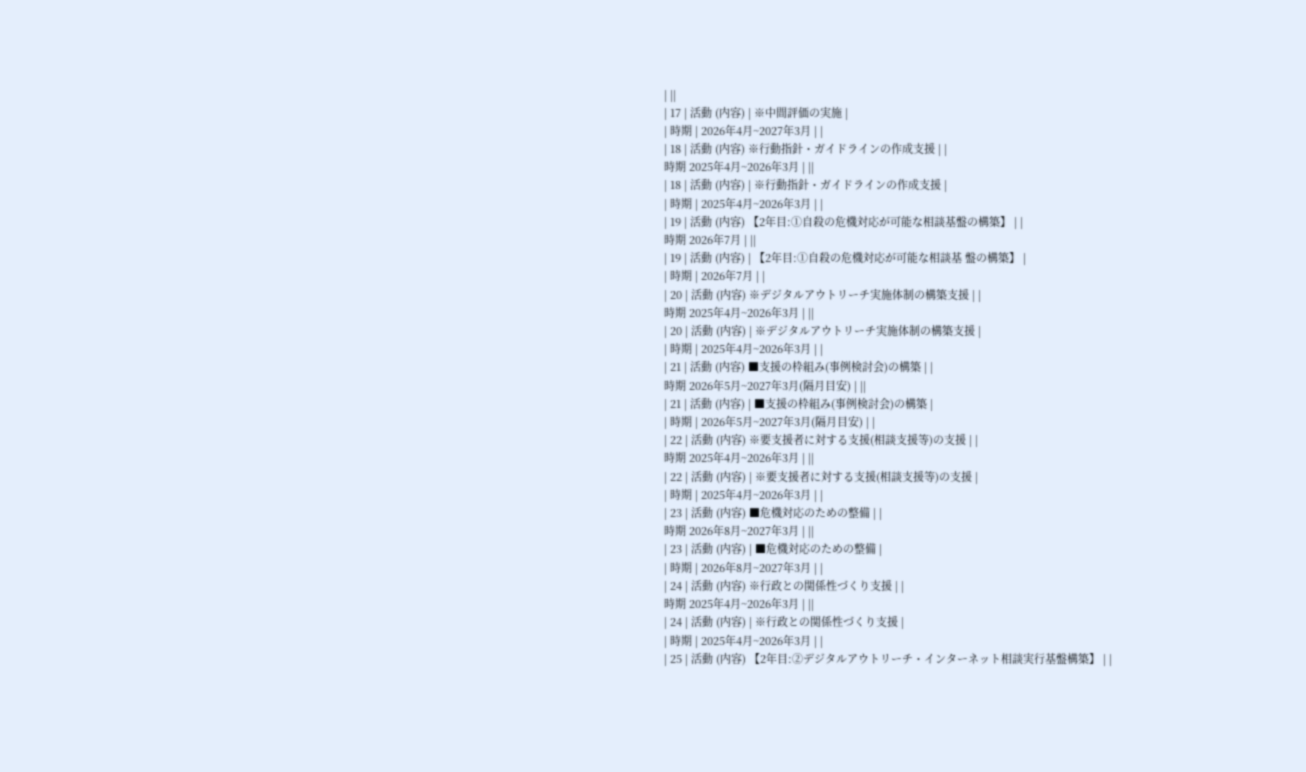| ||
| 17 | 活動 (内容) | ※中間評価の実施 |
| 時期 | 2026年4月~2027年3月 | |
| 18 | 活動 (内容) ※行動指針・ガイドラインの作成支援 | |
時期 2025年4月~2026年3月 | ||
| 18 | 活動 (内容) | ※行動指針・ガイドラインの作成支援 |
| 時期 | 2025年4月~2026年3月 | |
| 19 | 活動 (内容) 【2年目:①自殺の危機対応が可能な相談基盤の構築】 | |
時期 2026年7月 | ||
| 19 | 活動 (内容) | 【2年目:①自殺の危機対応が可能な相談基 盤の構築】 |
| 時期 | 2026年7月 | |
| 20 | 活動 (内容) ※デジタルアウトリーチ実施体制の構築支援 | |
時期 2025年4月~2026年3月 | ||
| 20 | 活動 (内容) | ※デジタルアウトリーチ実施体制の構築支援 |
| 時期 | 2025年4月~2026年3月 | |
| 21 | 活動 (内容) ■支援の枠組み(事例検討会)の構築 | |
時期 2026年5月~2027年3月(隔月目安) | ||
| 21 | 活動 (内容) | ■支援の枠組み(事例検討会)の構築 |
| 時期 | 2026年5月~2027年3月(隔月目安) | |
| 22 | 活動 (内容) ※要支援者に対する支援(相談支援等)の支援 | |
時期 2025年4月~2026年3月 | ||
| 22 | 活動 (内容) | ※要支援者に対する支援(相談支援等)の支援 |
| 時期 | 2025年4月~2026年3月 | |
| 23 | 活動 (内容) ■危機対応のための整備 | |
時期 2026年8月~2027年3月 | ||
| 23 | 活動 (内容) | ■危機対応のための整備 |
| 時期 | 2026年8月~2027年3月 | |
| 24 | 活動 (内容) ※行政との関係性づくり支援 | |
時期 2025年4月~2026年3月 | ||
| 24 | 活動 (内容) | ※行政との関係性づくり支援 |
| 時期 | 2025年4月~2026年3月 | |
| 25 | 活動 (内容) 【2年目:②デジタルアウトリーチ・インターネット相談実行基盤構築】 | |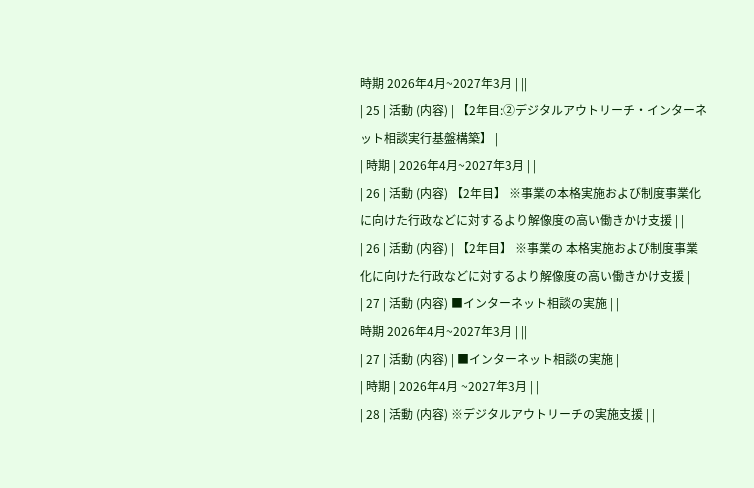時期 2026年4月~2027年3月 | ||
| 25 | 活動 (内容) | 【2年目:②デジタルアウトリーチ・インターネット相談実行基盤構築】 |
| 時期 | 2026年4月~2027年3月 | |
| 26 | 活動 (内容) 【2年目】 ※事業の本格実施および制度事業化に向けた行政などに対するより解像度の高い働きかけ支援 | |
| 26 | 活動 (内容) | 【2年目】 ※事業の 本格実施および制度事業化に向けた行政などに対するより解像度の高い働きかけ支援 |
| 27 | 活動 (内容) ■インターネット相談の実施 | |
時期 2026年4月~2027年3月 | ||
| 27 | 活動 (内容) | ■インターネット相談の実施 |
| 時期 | 2026年4月 ~2027年3月 | |
| 28 | 活動 (内容) ※デジタルアウトリーチの実施支援 | |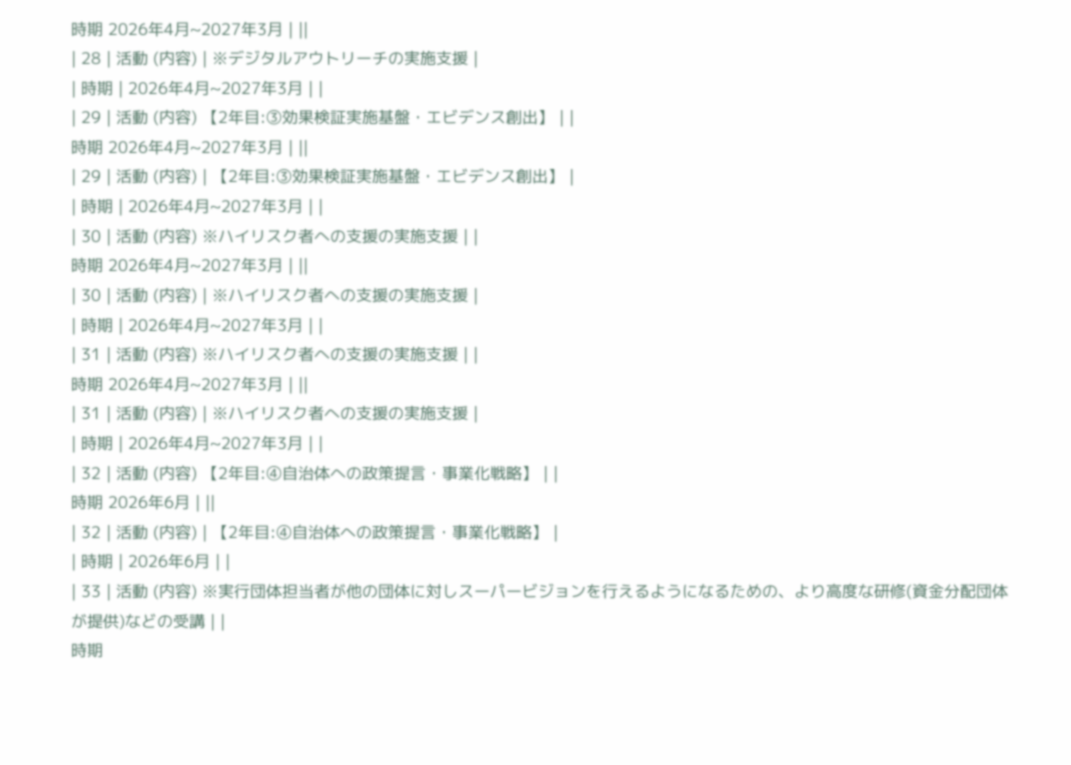時期 2026年4月~2027年3月 | ||
| 28 | 活動 (内容) | ※デジタルアウトリーチの実施支援 |
| 時期 | 2026年4月~2027年3月 | |
| 29 | 活動 (内容) 【2年目:③効果検証実施基盤・エビデンス創出】 | |
時期 2026年4月~2027年3月 | ||
| 29 | 活動 (内容) | 【2年目:③効果検証実施基盤・エビデンス創出】 |
| 時期 | 2026年4月~2027年3月 | |
| 30 | 活動 (内容) ※ハイリスク者への支援の実施支援 | |
時期 2026年4月~2027年3月 | ||
| 30 | 活動 (内容) | ※ハイリスク者への支援の実施支援 |
| 時期 | 2026年4月~2027年3月 | |
| 31 | 活動 (内容) ※ハイリスク者への支援の実施支援 | |
時期 2026年4月~2027年3月 | ||
| 31 | 活動 (内容) | ※ハイリスク者への支援の実施支援 |
| 時期 | 2026年4月~2027年3月 | |
| 32 | 活動 (内容) 【2年目:④自治体への政策提言・事業化戦略】 | |
時期 2026年6月 | ||
| 32 | 活動 (内容) | 【2年目:④自治体への政策提言・事業化戦略】 |
| 時期 | 2026年6月 | |
| 33 | 活動 (内容) ※実行団体担当者が他の団体に対しスーパービジョンを行えるようになるための、より高度な研修(資金分配団体が提供)などの受講 | |
時期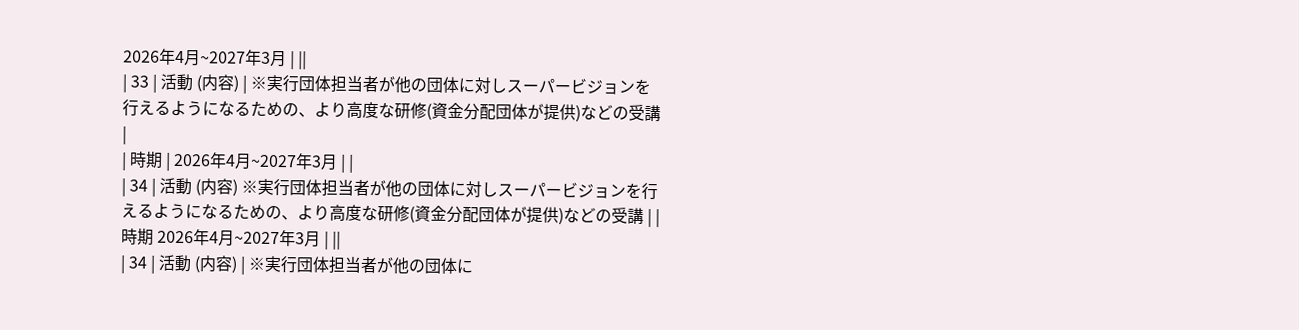2026年4月~2027年3月 | ||
| 33 | 活動 (内容) | ※実行団体担当者が他の団体に対しスーパービジョンを行えるようになるための、より高度な研修(資金分配団体が提供)などの受講 |
| 時期 | 2026年4月~2027年3月 | |
| 34 | 活動 (内容) ※実行団体担当者が他の団体に対しスーパービジョンを行えるようになるための、より高度な研修(資金分配団体が提供)などの受講 | |
時期 2026年4月~2027年3月 | ||
| 34 | 活動 (内容) | ※実行団体担当者が他の団体に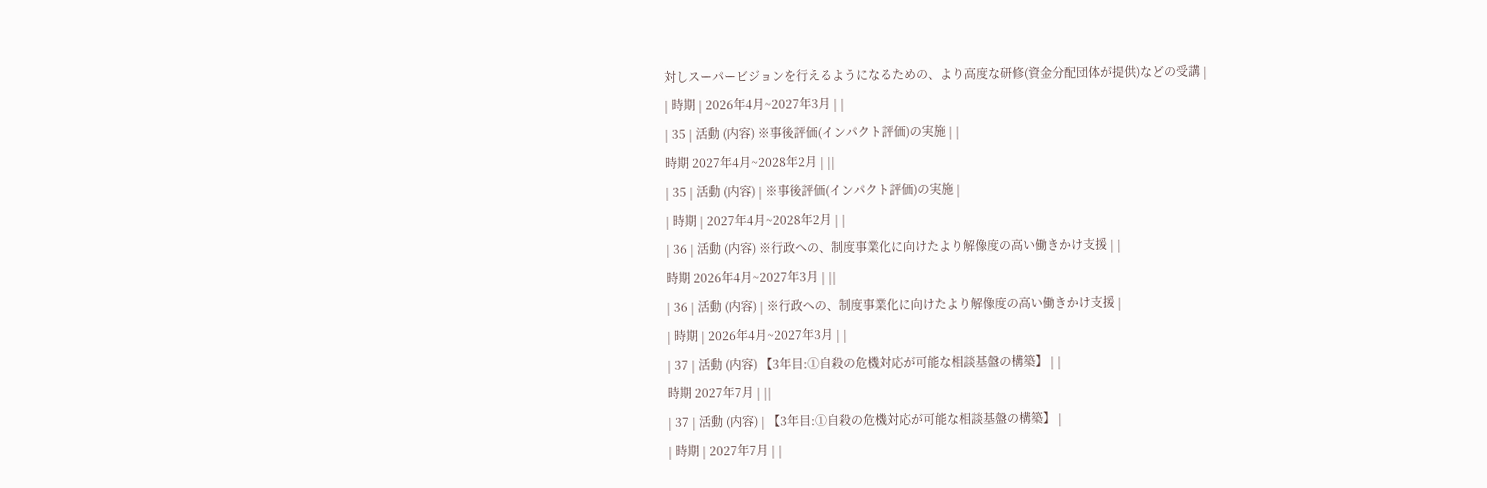対しスーパービジョンを行えるようになるための、より高度な研修(資金分配団体が提供)などの受講 |
| 時期 | 2026年4月~2027年3月 | |
| 35 | 活動 (内容) ※事後評価(インパクト評価)の実施 | |
時期 2027年4月~2028年2月 | ||
| 35 | 活動 (内容) | ※事後評価(インパクト評価)の実施 |
| 時期 | 2027年4月~2028年2月 | |
| 36 | 活動 (内容) ※行政への、制度事業化に向けたより解像度の高い働きかけ支援 | |
時期 2026年4月~2027年3月 | ||
| 36 | 活動 (内容) | ※行政への、制度事業化に向けたより解像度の高い働きかけ支援 |
| 時期 | 2026年4月~2027年3月 | |
| 37 | 活動 (内容) 【3年目:①自殺の危機対応が可能な相談基盤の構築】 | |
時期 2027年7月 | ||
| 37 | 活動 (内容) | 【3年目:①自殺の危機対応が可能な相談基盤の構築】 |
| 時期 | 2027年7月 | |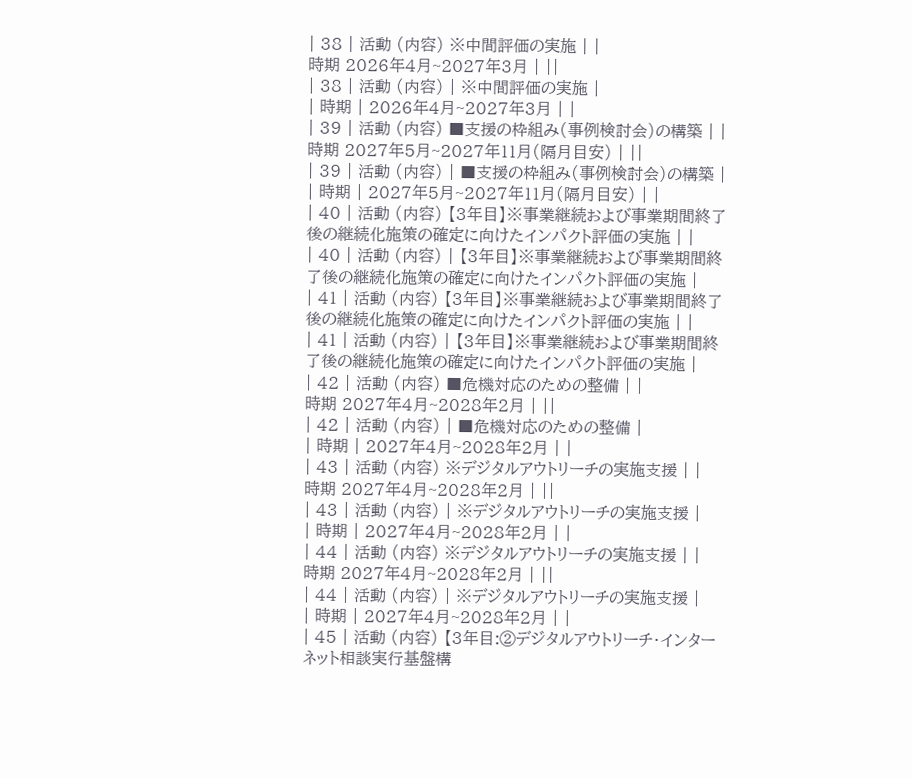| 38 | 活動 (内容) ※中間評価の実施 | |
時期 2026年4月~2027年3月 | ||
| 38 | 活動 (内容) | ※中間評価の実施 |
| 時期 | 2026年4月~2027年3月 | |
| 39 | 活動 (内容) ■支援の枠組み(事例検討会)の構築 | |
時期 2027年5月~2027年11月(隔月目安) | ||
| 39 | 活動 (内容) | ■支援の枠組み(事例検討会)の構築 |
| 時期 | 2027年5月~2027年11月(隔月目安) | |
| 40 | 活動 (内容) 【3年目】※事業継続および事業期間終了後の継続化施策の確定に向けたインパクト評価の実施 | |
| 40 | 活動 (内容) | 【3年目】※事業継続および事業期間終了後の継続化施策の確定に向けたインパクト評価の実施 |
| 41 | 活動 (内容) 【3年目】※事業継続および事業期間終了後の継続化施策の確定に向けたインパクト評価の実施 | |
| 41 | 活動 (内容) | 【3年目】※事業継続および事業期間終了後の継続化施策の確定に向けたインパクト評価の実施 |
| 42 | 活動 (内容) ■危機対応のための整備 | |
時期 2027年4月~2028年2月 | ||
| 42 | 活動 (内容) | ■危機対応のための整備 |
| 時期 | 2027年4月~2028年2月 | |
| 43 | 活動 (内容) ※デジタルアウトリーチの実施支援 | |
時期 2027年4月~2028年2月 | ||
| 43 | 活動 (内容) | ※デジタルアウトリーチの実施支援 |
| 時期 | 2027年4月~2028年2月 | |
| 44 | 活動 (内容) ※デジタルアウトリーチの実施支援 | |
時期 2027年4月~2028年2月 | ||
| 44 | 活動 (内容) | ※デジタルアウトリーチの実施支援 |
| 時期 | 2027年4月~2028年2月 | |
| 45 | 活動 (内容) 【3年目:②デジタルアウトリーチ・インターネット相談実行基盤構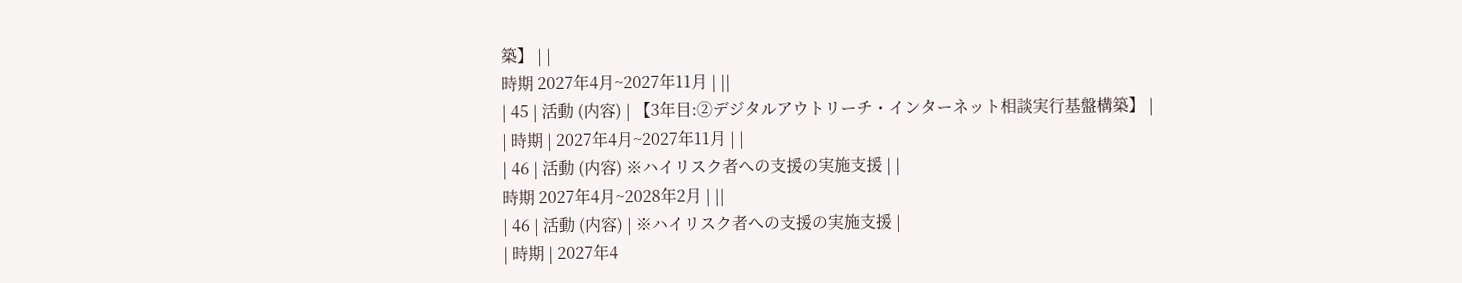築】 | |
時期 2027年4月~2027年11月 | ||
| 45 | 活動 (内容) | 【3年目:②デジタルアウトリーチ・インターネット相談実行基盤構築】 |
| 時期 | 2027年4月~2027年11月 | |
| 46 | 活動 (内容) ※ハイリスク者への支援の実施支援 | |
時期 2027年4月~2028年2月 | ||
| 46 | 活動 (内容) | ※ハイリスク者への支援の実施支援 |
| 時期 | 2027年4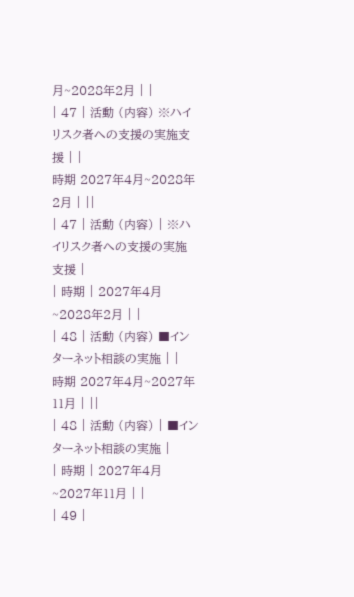月~2028年2月 | |
| 47 | 活動 (内容) ※ハイリスク者への支援の実施支援 | |
時期 2027年4月~2028年2月 | ||
| 47 | 活動 (内容) | ※ハイリスク者への支援の実施支援 |
| 時期 | 2027年4月~2028年2月 | |
| 48 | 活動 (内容) ■インターネット相談の実施 | |
時期 2027年4月~2027年11月 | ||
| 48 | 活動 (内容) | ■インターネット相談の実施 |
| 時期 | 2027年4月~2027年11月 | |
| 49 |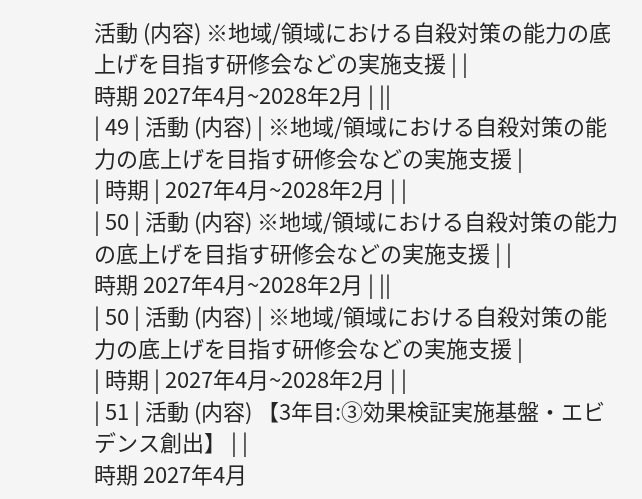活動 (内容) ※地域/領域における自殺対策の能力の底上げを目指す研修会などの実施支援 | |
時期 2027年4月~2028年2月 | ||
| 49 | 活動 (内容) | ※地域/領域における自殺対策の能力の底上げを目指す研修会などの実施支援 |
| 時期 | 2027年4月~2028年2月 | |
| 50 | 活動 (内容) ※地域/領域における自殺対策の能力の底上げを目指す研修会などの実施支援 | |
時期 2027年4月~2028年2月 | ||
| 50 | 活動 (内容) | ※地域/領域における自殺対策の能力の底上げを目指す研修会などの実施支援 |
| 時期 | 2027年4月~2028年2月 | |
| 51 | 活動 (内容) 【3年目:③効果検証実施基盤・エビデンス創出】 | |
時期 2027年4月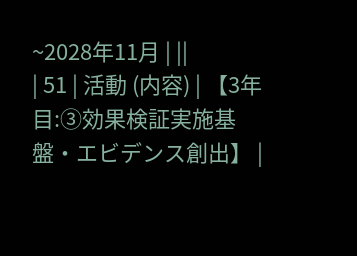~2028年11月 | ||
| 51 | 活動 (内容) | 【3年目:③効果検証実施基盤・エビデンス創出】 |